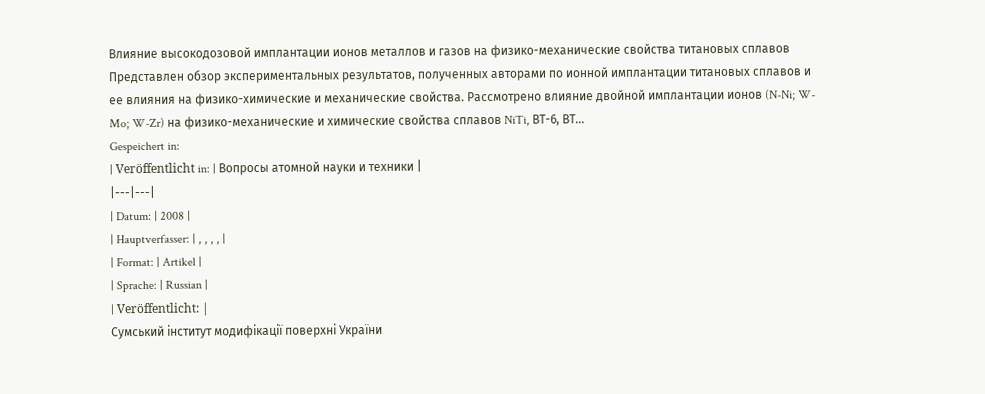Влияние высокодозовой имплантации ионов металлов и газов на физико-механические свойства титановых сплавов
Представлен обзор экспериментальных результатов, полученных авторами по ионной имплантации титановых сплавов и ее влияния на физико-химические и механические свойства. Рассмотрено влияние двойной имплантации ионов (N-Ni; W-Mo; W-Zr) на физико-механические и химические свойства сплавов NiTi, ВТ-6, ВТ...
Gespeichert in:
| Veröffentlicht in: | Вопросы атомной науки и техники |
|---|---|
| Datum: | 2008 |
| Hauptverfasser: | , , , , |
| Format: | Artikel |
| Sprache: | Russian |
| Veröffentlicht: |
Сумський інститут модифікації поверхні України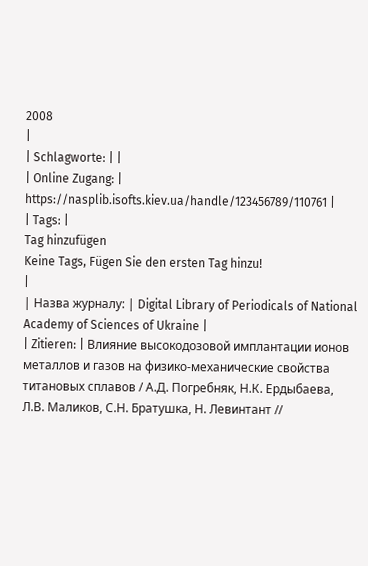2008
|
| Schlagworte: | |
| Online Zugang: | https://nasplib.isofts.kiev.ua/handle/123456789/110761 |
| Tags: |
Tag hinzufügen
Keine Tags, Fügen Sie den ersten Tag hinzu!
|
| Назва журналу: | Digital Library of Periodicals of National Academy of Sciences of Ukraine |
| Zitieren: | Влияние высокодозовой имплантации ионов металлов и газов на физико-механические свойства титановых сплавов / А.Д. Погребняк, Н.К. Ердыбаева, Л.В. Маликов, С.Н. Братушка, Н. Левинтант //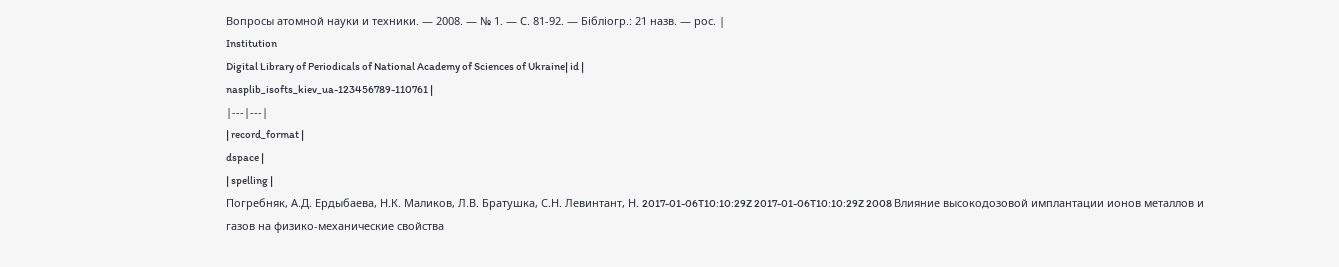Вопросы атомной науки и техники. — 2008. — № 1. — С. 81-92. — Бібліогр.: 21 назв. — рос. |
Institution
Digital Library of Periodicals of National Academy of Sciences of Ukraine| id |
nasplib_isofts_kiev_ua-123456789-110761 |
|---|---|
| record_format |
dspace |
| spelling |
Погребняк, А.Д. Ердыбаева, Н.К. Маликов, Л.В. Братушка, С.Н. Левинтант, Н. 2017-01-06T10:10:29Z 2017-01-06T10:10:29Z 2008 Влияние высокодозовой имплантации ионов металлов и газов на физико-механические свойства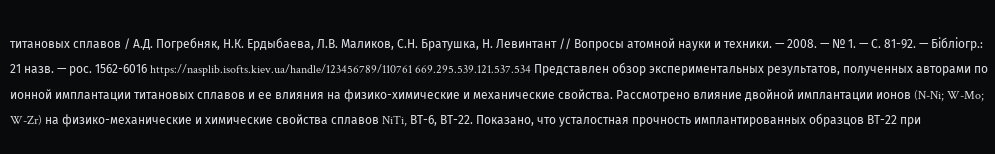титановых сплавов / А.Д. Погребняк, Н.К. Ердыбаева, Л.В. Маликов, С.Н. Братушка, Н. Левинтант // Вопросы атомной науки и техники. — 2008. — № 1. — С. 81-92. — Бібліогр.: 21 назв. — рос. 1562-6016 https://nasplib.isofts.kiev.ua/handle/123456789/110761 669.295.539.121.537.534 Представлен обзор экспериментальных результатов, полученных авторами по ионной имплантации титановых сплавов и ее влияния на физико-химические и механические свойства. Рассмотрено влияние двойной имплантации ионов (N-Ni; W-Mo; W-Zr) на физико-механические и химические свойства сплавов NiTi, ВТ-6, ВТ-22. Показано, что усталостная прочность имплантированных образцов ВТ-22 при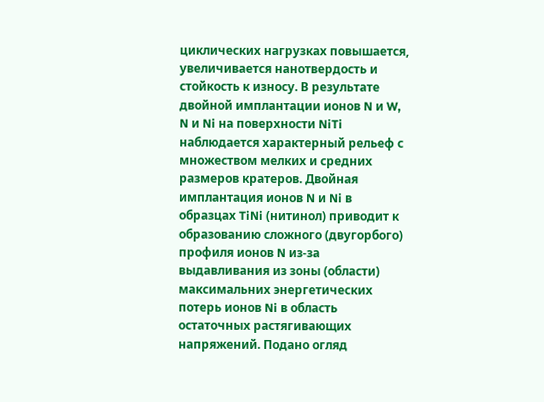циклических нагрузках повышается, увеличивается нанотвердость и стойкость к износу. В результате двойной имплантации ионов N и W, N и Ni на поверхности NiTi наблюдается характерный рельеф с множеством мелких и средних размеров кратеров. Двойная имплантация ионов N и Ni в образцах TiNi (нитинол) приводит к образованию сложного (двугорбого) профиля ионов N из-за выдавливания из зоны (области) максимальних энергетических потерь ионов Ni в область остаточных растягивающих напряжений. Подано огляд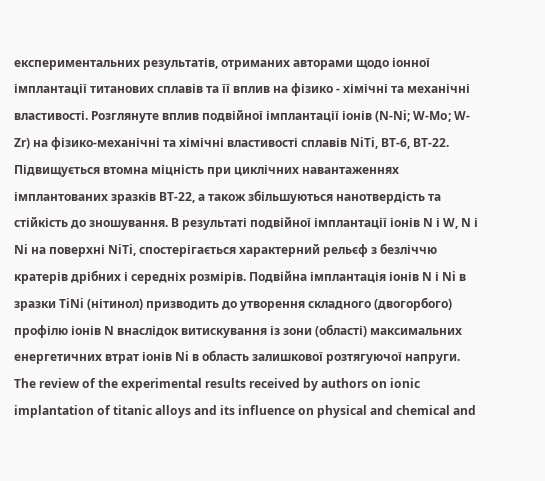експериментальних результатів, отриманих авторами щодо іонної імплантації титанових сплавів та її вплив на фізико - хімічні та механічні властивості. Розглянуте вплив подвійної імплантації іонів (N-Ni; W-Mo; W-Zr) на фізико-механічні та хімічні властивості сплавів NiTi, ВТ-6, ВТ-22. Підвищується втомна міцність при циклічних навантаженнях імплантованих зразків ВТ-22, а також збільшуються нанотвердість та стійкість до зношування. В результаті подвійної імплантації іонів N і W, N і Ni на поверхні NiTi, спостерігається характерний рельєф з безліччю кратерів дрібних і середніх розмірів. Подвійна імплантація іонів N і Ni в зразки TiNi (нітинол) призводить до утворення складного (двогорбого) профілю іонів N внаслідок витискування із зони (області) максимальних енергетичних втрат іонів Ni в область залишкової розтягуючої напруги. The review of the experimental results received by authors on ionic implantation of titanic alloys and its influence on physical and chemical and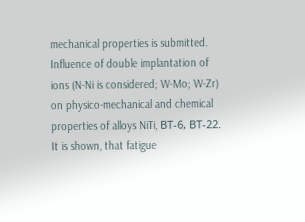mechanical properties is submitted. Influence of double implantation of ions (N-Ni is considered; W-Mo; W-Zr) on physico-mechanical and chemical properties of alloys NiTi, ВТ-6, ВТ-22. It is shown, that fatigue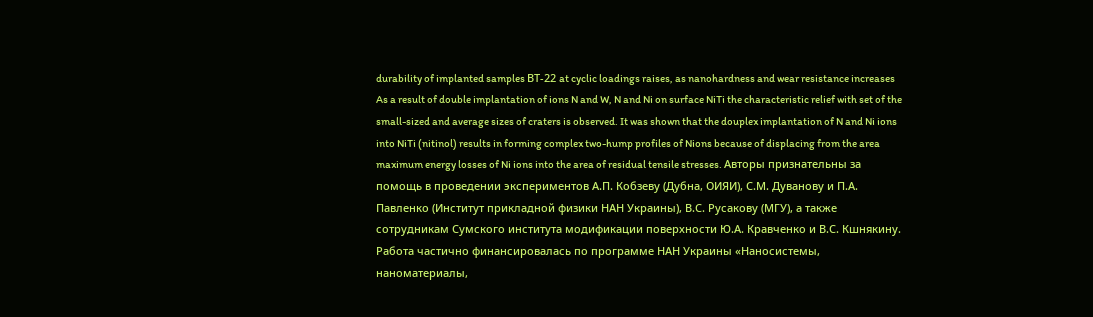durability of implanted samples ВТ-22 at cyclic loadings raises, as nanohardness and wear resistance increases As a result of double implantation of ions N and W, N and Ni on surface NiTi the characteristic relief with set of the small-sized and average sizes of craters is observed. It was shown that the douplex implantation of N and Ni ions into NiTi (nitinol) results in forming complex two-hump profiles of Nions because of displacing from the area maximum energy losses of Ni ions into the area of residual tensile stresses. Авторы признательны за помощь в проведении экспериментов А.П. Кобзеву (Дубна, ОИЯИ), С.М. Дуванову и П.А. Павленко (Институт прикладной физики НАН Украины), В.С. Русакову (МГУ), а также сотрудникам Сумского института модификации поверхности Ю.А. Кравченко и В.С. Кшнякину. Работа частично финансировалась по программе НАН Украины «Наносистемы, наноматериалы,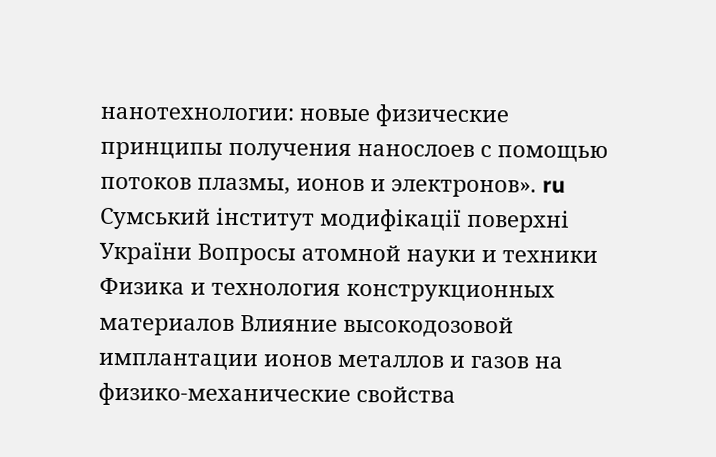нанотехнологии: новые физические принципы получения нанослоев с помощью потоков плазмы, ионов и электронов». ru Сумський інститут модифікації поверхні України Вопросы атомной науки и техники Физика и технология конструкционных материалов Влияние высокодозовой имплантации ионов металлов и газов на физико-механические свойства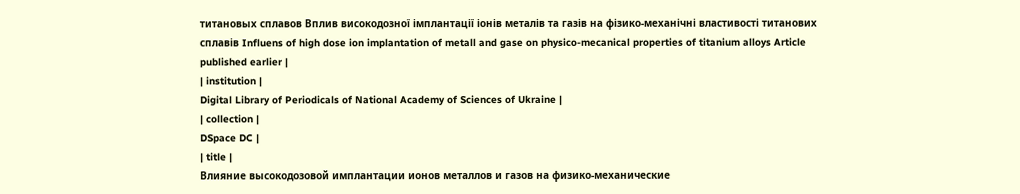титановых сплавов Вплив високодозної імплантації іонів металів та газів на фізико-механічні властивості титанових сплавів Influens of high dose ion implantation of metall and gase on physico-mecanical properties of titanium alloys Article published earlier |
| institution |
Digital Library of Periodicals of National Academy of Sciences of Ukraine |
| collection |
DSpace DC |
| title |
Влияние высокодозовой имплантации ионов металлов и газов на физико-механические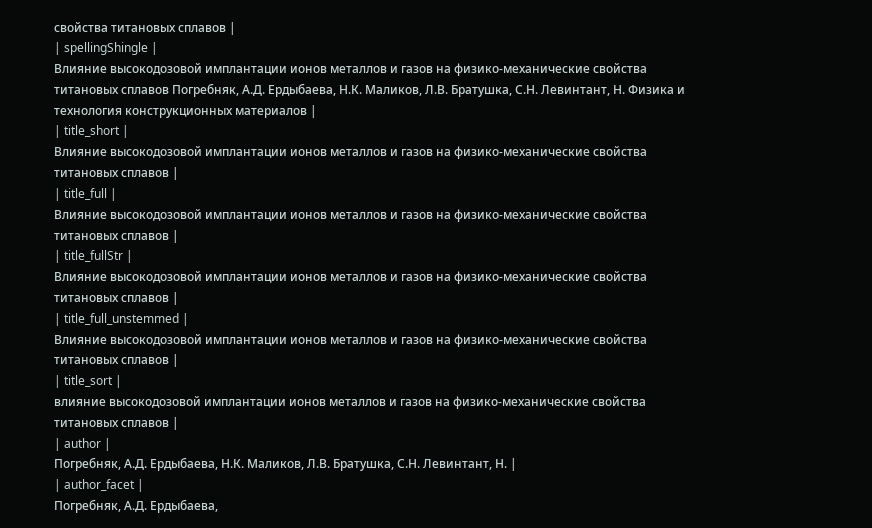свойства титановых сплавов |
| spellingShingle |
Влияние высокодозовой имплантации ионов металлов и газов на физико-механические свойства титановых сплавов Погребняк, А.Д. Ердыбаева, Н.К. Маликов, Л.В. Братушка, С.Н. Левинтант, Н. Физика и технология конструкционных материалов |
| title_short |
Влияние высокодозовой имплантации ионов металлов и газов на физико-механические свойства титановых сплавов |
| title_full |
Влияние высокодозовой имплантации ионов металлов и газов на физико-механические свойства титановых сплавов |
| title_fullStr |
Влияние высокодозовой имплантации ионов металлов и газов на физико-механические свойства титановых сплавов |
| title_full_unstemmed |
Влияние высокодозовой имплантации ионов металлов и газов на физико-механические свойства титановых сплавов |
| title_sort |
влияние высокодозовой имплантации ионов металлов и газов на физико-механические свойства титановых сплавов |
| author |
Погребняк, А.Д. Ердыбаева, Н.К. Маликов, Л.В. Братушка, С.Н. Левинтант, Н. |
| author_facet |
Погребняк, А.Д. Ердыбаева,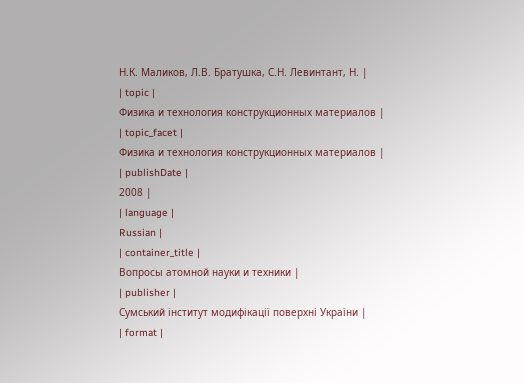Н.К. Маликов, Л.В. Братушка, С.Н. Левинтант, Н. |
| topic |
Физика и технология конструкционных материалов |
| topic_facet |
Физика и технология конструкционных материалов |
| publishDate |
2008 |
| language |
Russian |
| container_title |
Вопросы атомной науки и техники |
| publisher |
Сумський інститут модифікації поверхні України |
| format |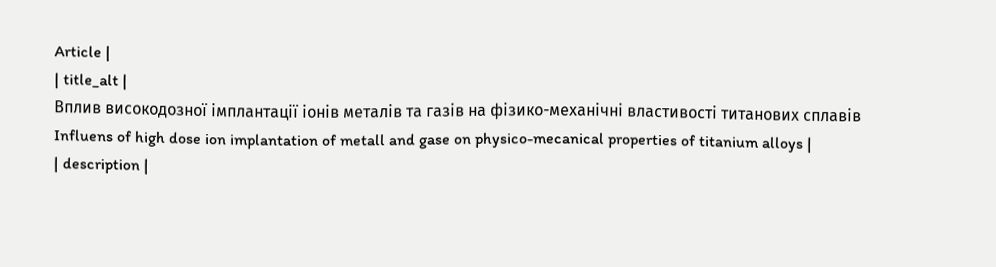Article |
| title_alt |
Вплив високодозної імплантації іонів металів та газів на фізико-механічні властивості титанових сплавів Influens of high dose ion implantation of metall and gase on physico-mecanical properties of titanium alloys |
| description |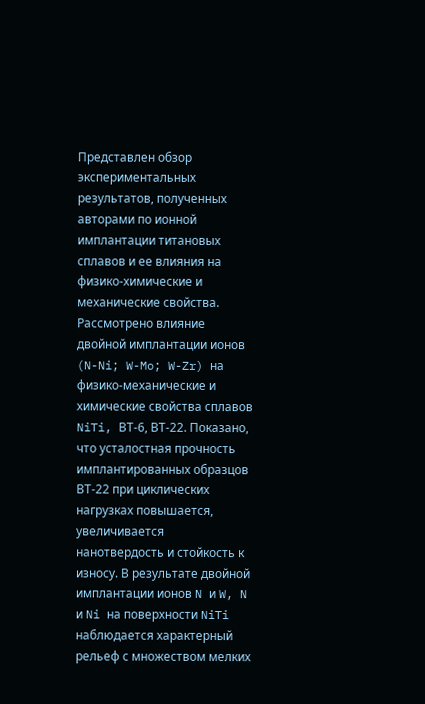Представлен обзор экспериментальных результатов, полученных авторами по ионной имплантации титановых сплавов и ее влияния на физико-химические и механические свойства. Рассмотрено влияние двойной имплантации ионов (N-Ni; W-Mo; W-Zr) на физико-механические и химические свойства сплавов NiTi, ВТ-6, ВТ-22. Показано, что усталостная прочность имплантированных образцов ВТ-22 при циклических нагрузках повышается, увеличивается нанотвердость и стойкость к износу. В результате двойной имплантации ионов N и W, N и Ni на поверхности NiTi наблюдается характерный рельеф с множеством мелких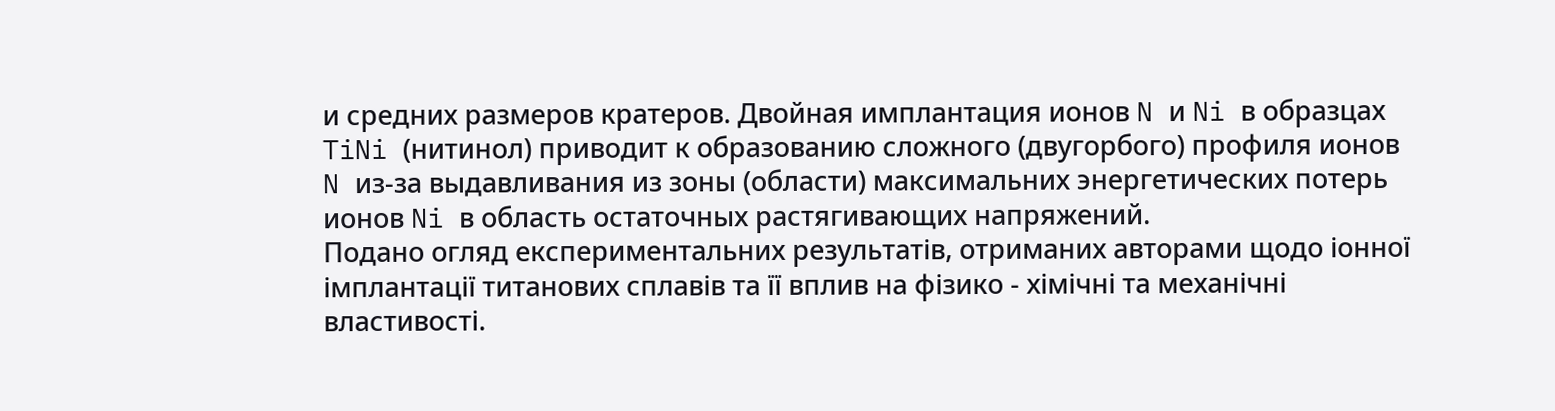и средних размеров кратеров. Двойная имплантация ионов N и Ni в образцах TiNi (нитинол) приводит к образованию сложного (двугорбого) профиля ионов N из-за выдавливания из зоны (области) максимальних энергетических потерь ионов Ni в область остаточных растягивающих напряжений.
Подано огляд експериментальних результатів, отриманих авторами щодо іонної імплантації титанових сплавів та її вплив на фізико - хімічні та механічні властивості.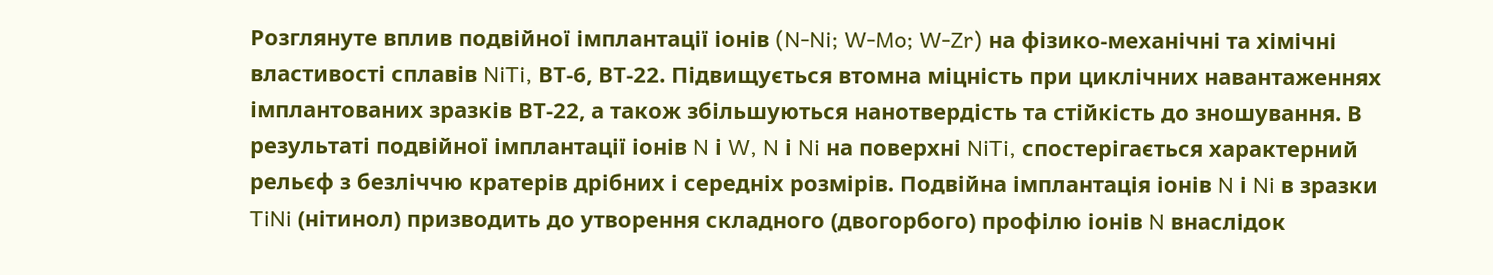Розглянуте вплив подвійної імплантації іонів (N-Ni; W-Mo; W-Zr) на фізико-механічні та хімічні властивості сплавів NiTi, ВТ-6, ВТ-22. Підвищується втомна міцність при циклічних навантаженнях імплантованих зразків ВТ-22, а також збільшуються нанотвердість та стійкість до зношування. В результаті подвійної імплантації іонів N і W, N і Ni на поверхні NiTi, спостерігається характерний рельєф з безліччю кратерів дрібних і середніх розмірів. Подвійна імплантація іонів N і Ni в зразки TiNi (нітинол) призводить до утворення складного (двогорбого) профілю іонів N внаслідок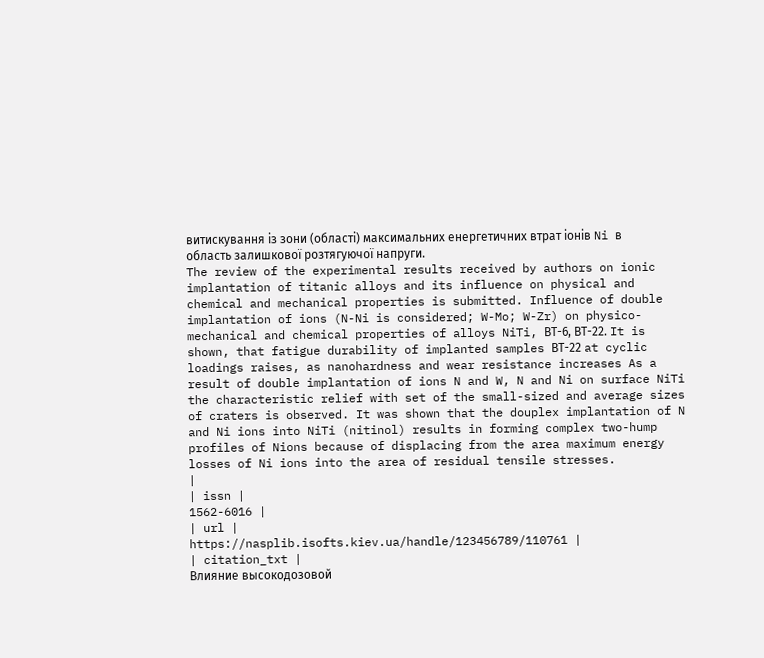витискування із зони (області) максимальних енергетичних втрат іонів Ni в область залишкової розтягуючої напруги.
The review of the experimental results received by authors on ionic implantation of titanic alloys and its influence on physical and chemical and mechanical properties is submitted. Influence of double implantation of ions (N-Ni is considered; W-Mo; W-Zr) on physico-mechanical and chemical properties of alloys NiTi, ВТ-6, ВТ-22. It is shown, that fatigue durability of implanted samples ВТ-22 at cyclic loadings raises, as nanohardness and wear resistance increases As a result of double implantation of ions N and W, N and Ni on surface NiTi the characteristic relief with set of the small-sized and average sizes of craters is observed. It was shown that the douplex implantation of N and Ni ions into NiTi (nitinol) results in forming complex two-hump profiles of Nions because of displacing from the area maximum energy losses of Ni ions into the area of residual tensile stresses.
|
| issn |
1562-6016 |
| url |
https://nasplib.isofts.kiev.ua/handle/123456789/110761 |
| citation_txt |
Влияние высокодозовой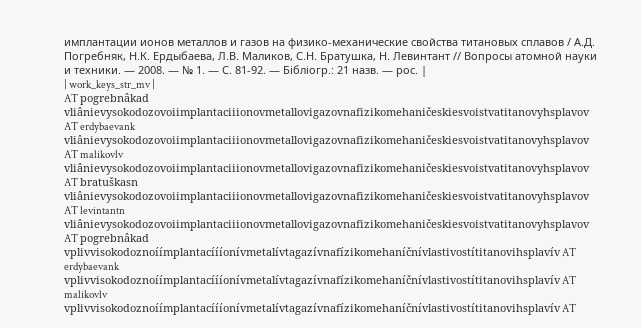имплантации ионов металлов и газов на физико-механические свойства титановых сплавов / А.Д. Погребняк, Н.К. Ердыбаева, Л.В. Маликов, С.Н. Братушка, Н. Левинтант // Вопросы атомной науки и техники. — 2008. — № 1. — С. 81-92. — Бібліогр.: 21 назв. — рос. |
| work_keys_str_mv |
AT pogrebnâkad vliânievysokodozovoiimplantaciiionovmetallovigazovnafizikomehaničeskiesvoistvatitanovyhsplavov AT erdybaevank vliânievysokodozovoiimplantaciiionovmetallovigazovnafizikomehaničeskiesvoistvatitanovyhsplavov AT malikovlv vliânievysokodozovoiimplantaciiionovmetallovigazovnafizikomehaničeskiesvoistvatitanovyhsplavov AT bratuškasn vliânievysokodozovoiimplantaciiionovmetallovigazovnafizikomehaničeskiesvoistvatitanovyhsplavov AT levintantn vliânievysokodozovoiimplantaciiionovmetallovigazovnafizikomehaničeskiesvoistvatitanovyhsplavov AT pogrebnâkad vplivvisokodoznoíímplantacíííonívmetalívtagazívnafízikomehaníčnívlastivostítitanovihsplavív AT erdybaevank vplivvisokodoznoíímplantacíííonívmetalívtagazívnafízikomehaníčnívlastivostítitanovihsplavív AT malikovlv vplivvisokodoznoíímplantacíííonívmetalívtagazívnafízikomehaníčnívlastivostítitanovihsplavív AT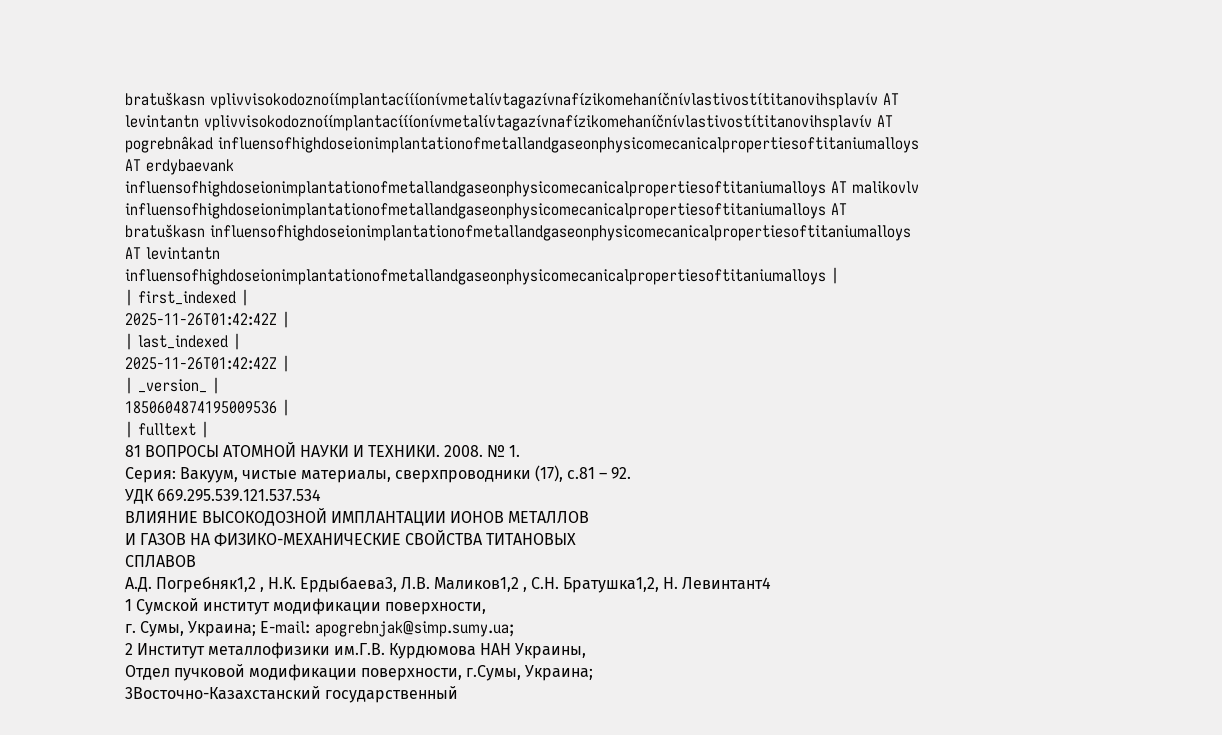bratuškasn vplivvisokodoznoíímplantacíííonívmetalívtagazívnafízikomehaníčnívlastivostítitanovihsplavív AT levintantn vplivvisokodoznoíímplantacíííonívmetalívtagazívnafízikomehaníčnívlastivostítitanovihsplavív AT pogrebnâkad influensofhighdoseionimplantationofmetallandgaseonphysicomecanicalpropertiesoftitaniumalloys AT erdybaevank influensofhighdoseionimplantationofmetallandgaseonphysicomecanicalpropertiesoftitaniumalloys AT malikovlv influensofhighdoseionimplantationofmetallandgaseonphysicomecanicalpropertiesoftitaniumalloys AT bratuškasn influensofhighdoseionimplantationofmetallandgaseonphysicomecanicalpropertiesoftitaniumalloys AT levintantn influensofhighdoseionimplantationofmetallandgaseonphysicomecanicalpropertiesoftitaniumalloys |
| first_indexed |
2025-11-26T01:42:42Z |
| last_indexed |
2025-11-26T01:42:42Z |
| _version_ |
1850604874195009536 |
| fulltext |
81 ВОПРОСЫ АТОМНОЙ НАУКИ И ТЕХНИКИ. 2008. № 1.
Серия: Вакуум, чистые материалы, сверхпроводники (17), с.81 – 92.
УДК 669.295.539.121.537.534
ВЛИЯНИЕ ВЫСОКОДОЗНОЙ ИМПЛАНТАЦИИ ИОНОВ МЕТАЛЛОВ
И ГАЗОВ НА ФИЗИКО-МЕХАНИЧЕСКИЕ СВОЙСТВА ТИТАНОВЫХ
СПЛАВОВ
А.Д. Погребняк1,2 , Н.К. Ердыбаева3, Л.В. Маликов1,2 , С.Н. Братушка1,2, Н. Левинтант4
1 Сумской институт модификации поверхности,
г. Сумы, Украина; Е-mail: apogrebnjak@simp.sumy.ua;
2 Институт металлофизики им.Г.В. Курдюмова НАН Украины,
Отдел пучковой модификации поверхности, г.Сумы, Украина;
3Восточно-Казахстанский государственный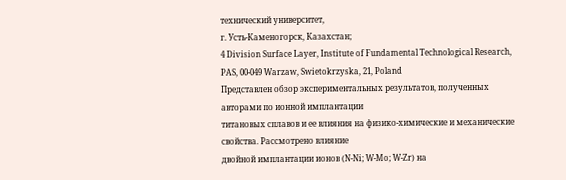технический университет,
г. Усть-Каменогорск, Казахстан;
4 Division Surface Layer, Institute of Fundamental Technological Research,
PAS, 00-049 Warzaw, Swietokrzyska, 21, Poland
Представлен обзор экспериментальных результатов, полученных авторами по ионной имплантации
титановых сплавов и ее влияния на физико-химические и механические свойства. Рассмотрено влияние
двойной имплантации ионов (N-Ni; W-Mo; W-Zr) на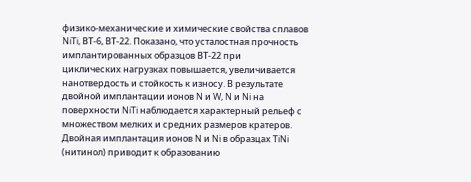физико-механические и химические свойства сплавов
NiTi, ВТ-6, ВТ-22. Показано, что усталостная прочность имплантированных образцов ВТ-22 при
циклических нагрузках повышается, увеличивается нанотвердость и стойкость к износу. В результате
двойной имплантации ионов N и W, N и Ni на поверхности NiTi наблюдается характерный рельеф с
множеством мелких и средних размеров кратеров. Двойная имплантация ионов N и Ni в образцах TiNi
(нитинол) приводит к образованию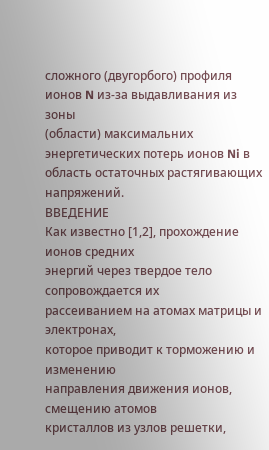сложного (двугорбого) профиля ионов N из-за выдавливания из зоны
(области) максимальних энергетических потерь ионов Ni в область остаточных растягивающих напряжений.
ВВЕДЕНИЕ
Как известно [1,2], прохождение ионов средних
энергий через твердое тело сопровождается их
рассеиванием на атомах матрицы и электронах,
которое приводит к торможению и изменению
направления движения ионов, смещению атомов
кристаллов из узлов решетки,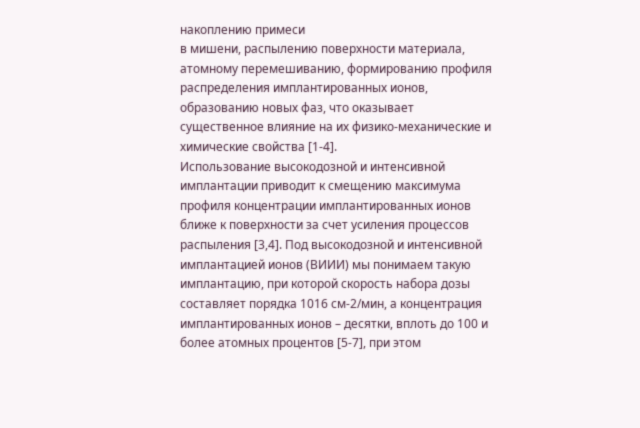накоплению примеси
в мишени, распылению поверхности материала,
атомному перемешиванию, формированию профиля
распределения имплантированных ионов,
образованию новых фаз, что оказывает
существенное влияние на их физико-механические и
химические свойства [1-4].
Использование высокодозной и интенсивной
имплантации приводит к смещению максимума
профиля концентрации имплантированных ионов
ближе к поверхности за счет усиления процессов
распыления [3,4]. Под высокодозной и интенсивной
имплантацией ионов (ВИИИ) мы понимаем такую
имплантацию, при которой скорость набора дозы
составляет порядка 1016 см-2/мин, а концентрация
имплантированных ионов – десятки, вплоть до 100 и
более атомных процентов [5-7], при этом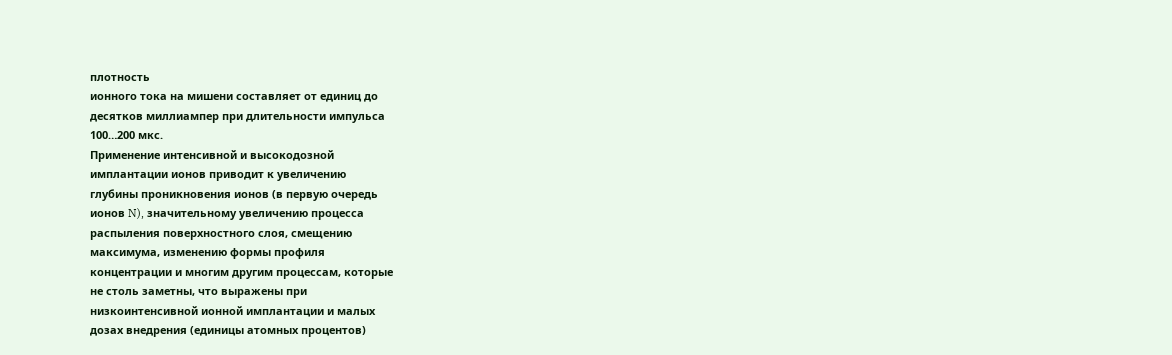плотность
ионного тока на мишени составляет от единиц до
десятков миллиампер при длительности импульса
100…200 мкс.
Применение интенсивной и высокодозной
имплантации ионов приводит к увеличению
глубины проникновения ионов (в первую очередь
ионов N), значительному увеличению процесса
распыления поверхностного слоя, смещению
максимума, изменению формы профиля
концентрации и многим другим процессам, которые
не столь заметны, что выражены при
низкоинтенсивной ионной имплантации и малых
дозах внедрения (единицы атомных процентов)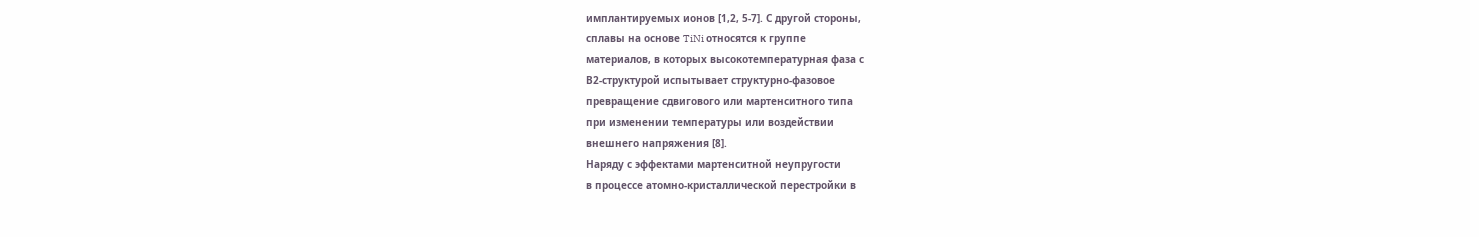имплантируемых ионов [1,2, 5-7]. С другой стороны,
сплавы на основе TiNi относятся к группе
материалов, в которых высокотемпературная фаза с
В2-структурой испытывает структурно-фазовое
превращение сдвигового или мартенситного типа
при изменении температуры или воздействии
внешнего напряжения [8].
Наряду с эффектами мартенситной неупругости
в процессе атомно-кристаллической перестройки в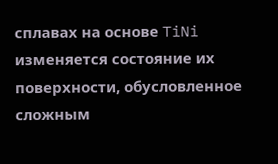сплавах на основе TiNi изменяется состояние их
поверхности, обусловленное сложным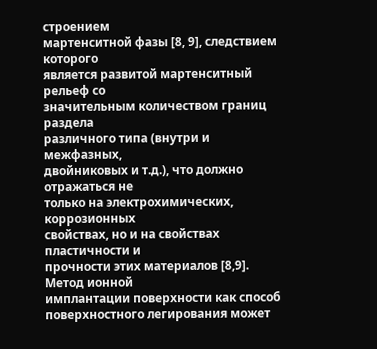строением
мартенситной фазы [8, 9], следствием которого
является развитой мартенситный рельеф со
значительным количеством границ раздела
различного типа (внутри и межфазных,
двойниковых и т.д.), что должно отражаться не
только на электрохимических, коррозионных
свойствах, но и на свойствах пластичности и
прочности этих материалов [8,9]. Метод ионной
имплантации поверхности как способ
поверхностного легирования может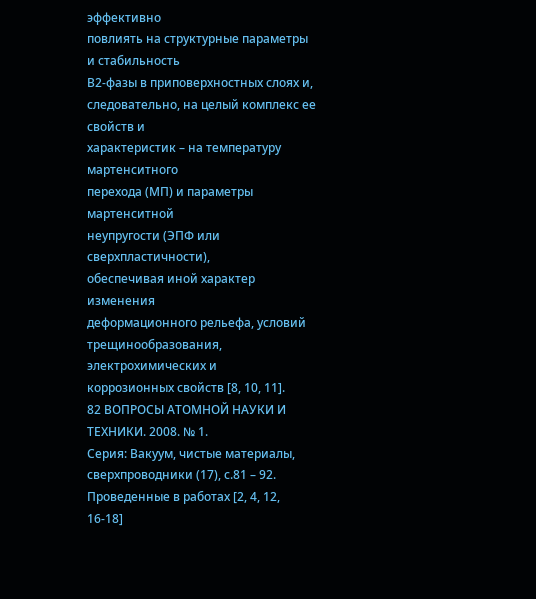эффективно
повлиять на структурные параметры и стабильность
В2-фазы в приповерхностных слоях и,
следовательно, на целый комплекс ее свойств и
характеристик – на температуру мартенситного
перехода (МП) и параметры мартенситной
неупругости (ЭПФ или сверхпластичности),
обеспечивая иной характер изменения
деформационного рельефа, условий
трещинообразования, электрохимических и
коррозионных свойств [8, 10, 11].
82 ВОПРОСЫ АТОМНОЙ НАУКИ И ТЕХНИКИ. 2008. № 1.
Серия: Вакуум, чистые материалы, сверхпроводники (17), с.81 – 92.
Проведенные в работах [2, 4, 12, 16-18]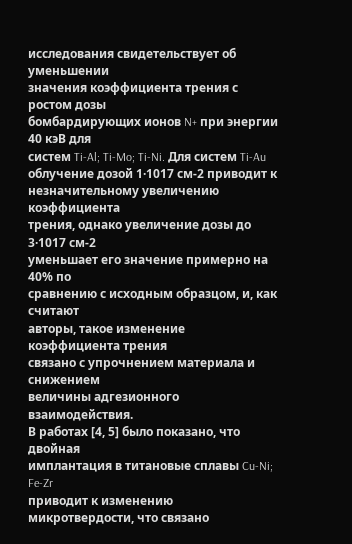исследования свидетельствует об уменьшении
значения коэффициента трения с ростом дозы
бомбардирующих ионов N+ при энергии 40 кэВ для
систем Ti-Al; Ti-Mo; Ti-Ni. Для систем Ti-Au
облучение дозой 1·1017 см-2 приводит к
незначительному увеличению коэффициента
трения, однако увеличение дозы до 3·1017 см-2
уменьшает его значение примерно на 40% по
сравнению с исходным образцом, и, как считают
авторы, такое изменение коэффициента трения
связано с упрочнением материала и снижением
величины адгезионного взаимодействия.
В работах [4, 5] было показано, что двойная
имплантация в титановые сплавы Cu-Ni; Fe-Zr
приводит к изменению микротвердости, что связано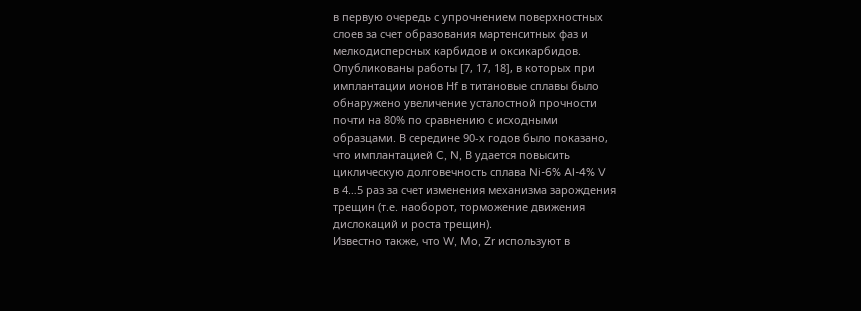в первую очередь с упрочнением поверхностных
слоев за счет образования мартенситных фаз и
мелкодисперсных карбидов и оксикарбидов.
Опубликованы работы [7, 17, 18], в которых при
имплантации ионов Нf в титановые сплавы было
обнаружено увеличение усталостной прочности
почти на 80% по сравнению с исходными
образцами. В середине 90-х годов было показано,
что имплантацией C, N, В удается повысить
циклическую долговечность сплава Ni-6% Al-4% V
в 4…5 раз за счет изменения механизма зарождения
трещин (т.е. наоборот, торможение движения
дислокаций и роста трещин).
Известно также, что W, Mo, Zr используют в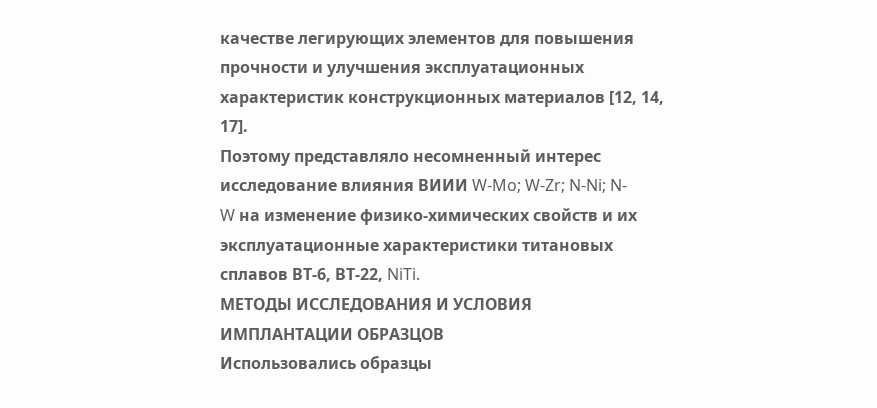качестве легирующих элементов для повышения
прочности и улучшения эксплуатационных
характеристик конструкционных материалов [12, 14,
17].
Поэтому представляло несомненный интерес
исследование влияния ВИИИ W-Mo; W-Zr; N-Ni; N-
W на изменение физико-химических свойств и их
эксплуатационные характеристики титановых
сплавов ВТ-6, ВТ-22, NiTi.
МЕТОДЫ ИССЛЕДОВАНИЯ И УСЛОВИЯ
ИМПЛАНТАЦИИ ОБРАЗЦОВ
Использовались образцы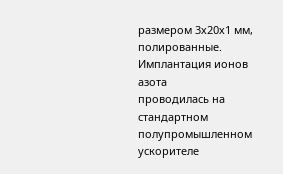размером 3х20х1 мм,
полированные. Имплантация ионов азота
проводилась на стандартном полупромышленном
ускорителе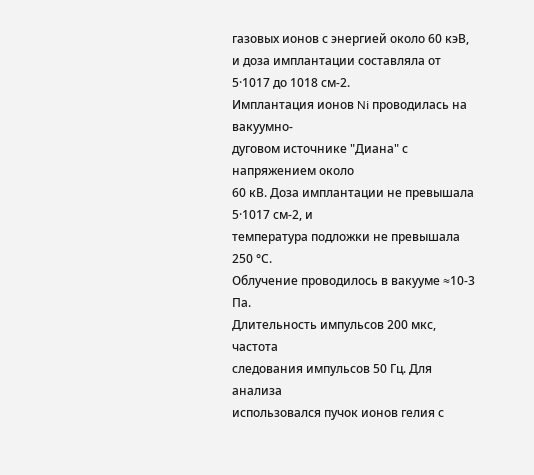газовых ионов с энергией около 60 кэВ,
и доза имплантации составляла от 5·1017 до 1018 см-2.
Имплантация ионов Ni проводилась на вакуумно-
дуговом источнике "Диана" с напряжением около
60 кВ. Доза имплантации не превышала 5·1017 см-2, и
температура подложки не превышала 250 °С.
Облучение проводилось в вакууме ≈10-3 Па.
Длительность импульсов 200 мкс, частота
следования импульсов 50 Гц. Для анализа
использовался пучок ионов гелия с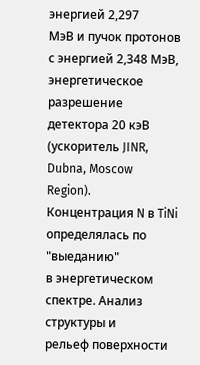энергией 2,297
MэВ и пучок протонов с энергией 2,348 MэВ,
энергетическое разрешение детектора 20 кэВ
(ускоритель JINR, Dubna, Moscow Region).
Концентрация N в TiNi определялась по "выеданию"
в энергетическом спектре. Анализ структуры и
рельеф поверхности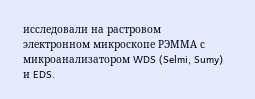исследовали на растровом
электронном микроскопе РЭММА с
микроанализатором WDS (Selmi, Sumy) и EDS.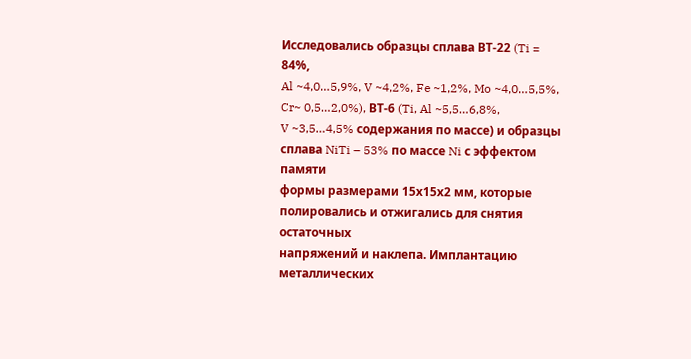Исследовались образцы сплава ВТ-22 (Ti = 84%,
Al ~4,0…5,9%, V ~4,2%, Fe ~1,2%, Mo ~4,0…5,5%,
Cr~ 0,5…2,0%), ВТ-6 (Ti, Al ~5,5…6,8%,
V ~3,5…4,5% содержания по массе) и образцы
сплава NiTi – 53% по массе Ni с эффектом памяти
формы размерами 15х15х2 мм, которые
полировались и отжигались для снятия остаточных
напряжений и наклепа. Имплантацию
металлических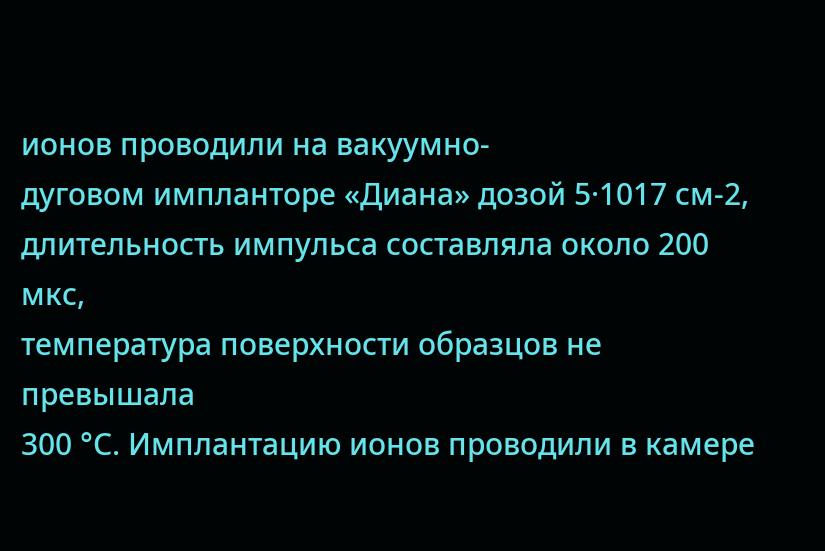ионов проводили на вакуумно-
дуговом импланторе «Диана» дозой 5·1017 см-2,
длительность импульса составляла около 200 мкс,
температура поверхности образцов не превышала
300 °С. Имплантацию ионов проводили в камере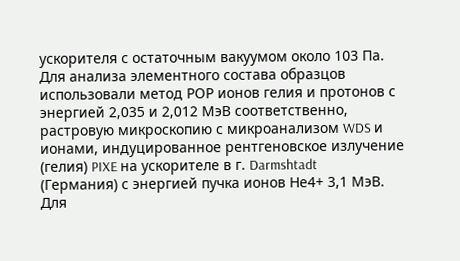ускорителя с остаточным вакуумом около 103 Па.
Для анализа элементного состава образцов
использовали метод РОР ионов гелия и протонов с
энергией 2,035 и 2,012 МэВ соответственно,
растровую микроскопию с микроанализом WDS и
ионами, индуцированное рентгеновское излучение
(гелия) PIXE на ускорителе в г. Darmshtadt
(Германия) с энергией пучка ионов Не4+ 3,1 МэВ.
Для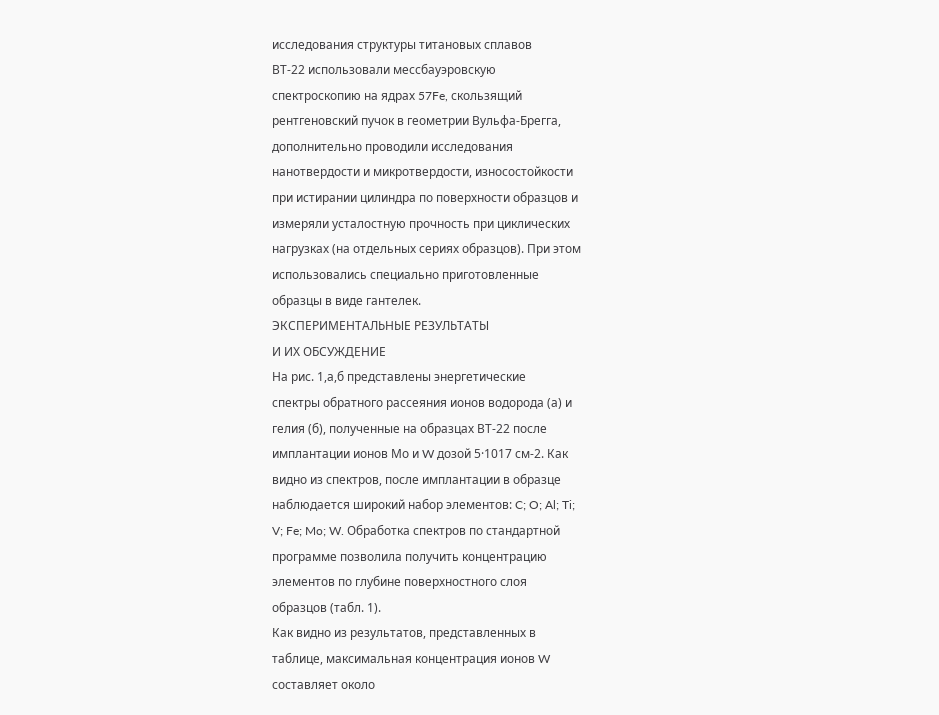исследования структуры титановых сплавов
ВТ-22 использовали мессбауэровскую
спектроскопию на ядрах 57Fe, скользящий
рентгеновский пучок в геометрии Вульфа-Брегга,
дополнительно проводили исследования
нанотвердости и микротвердости, износостойкости
при истирании цилиндра по поверхности образцов и
измеряли усталостную прочность при циклических
нагрузках (на отдельных сериях образцов). При этом
использовались специально приготовленные
образцы в виде гантелек.
ЭКСПЕРИМЕНТАЛЬНЫЕ РЕЗУЛЬТАТЫ
И ИХ ОБСУЖДЕНИЕ
На рис. 1,а,б представлены энергетические
спектры обратного рассеяния ионов водорода (а) и
гелия (б), полученные на образцах ВТ-22 после
имплантации ионов Мо и W дозой 5·1017 см-2. Как
видно из спектров, после имплантации в образце
наблюдается широкий набор элементов: C; O; Al; Ti;
V; Fe; Mo; W. Обработка спектров по стандартной
программе позволила получить концентрацию
элементов по глубине поверхностного слоя
образцов (табл. 1).
Как видно из результатов, представленных в
таблице, максимальная концентрация ионов W
составляет около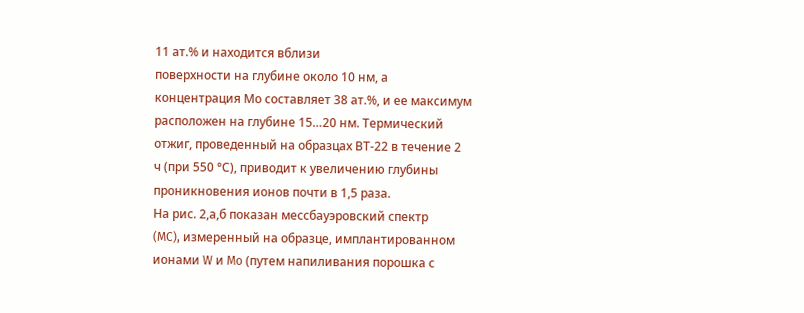11 ат.% и находится вблизи
поверхности на глубине около 10 нм, а
концентрация Мо составляет 38 ат.%, и ее максимум
расположен на глубине 15…20 нм. Термический
отжиг, проведенный на образцах ВТ-22 в течение 2
ч (при 550 °С), приводит к увеличению глубины
проникновения ионов почти в 1,5 раза.
На рис. 2,а,б показан мессбауэровский спектр
(MC), измеренный на образце, имплантированном
ионами W и Mo (путем напиливания порошка с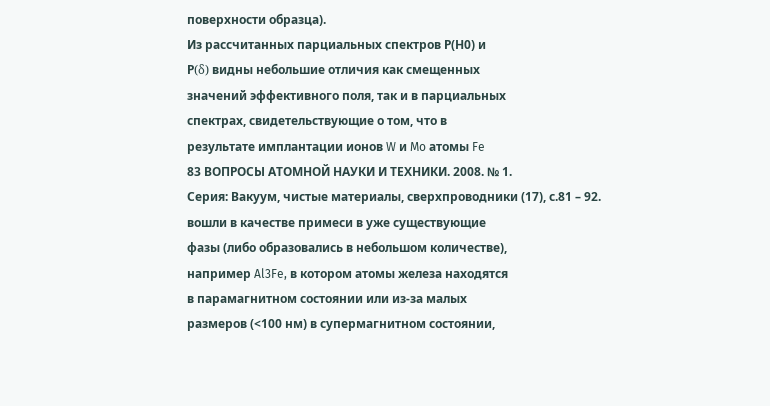поверхности образца).
Из рассчитанных парциальных спектров Р(Н0) и
Р(δ) видны небольшие отличия как смещенных
значений эффективного поля, так и в парциальных
спектрах, свидетельствующие о том, что в
результате имплантации ионов W и Mo атомы Fe
83 ВОПРОСЫ АТОМНОЙ НАУКИ И ТЕХНИКИ. 2008. № 1.
Серия: Вакуум, чистые материалы, сверхпроводники (17), с.81 – 92.
вошли в качестве примеси в уже существующие
фазы (либо образовались в небольшом количестве),
например Al3Fe, в котором атомы железа находятся
в парамагнитном состоянии или из-за малых
размеров (<100 нм) в супермагнитном состоянии,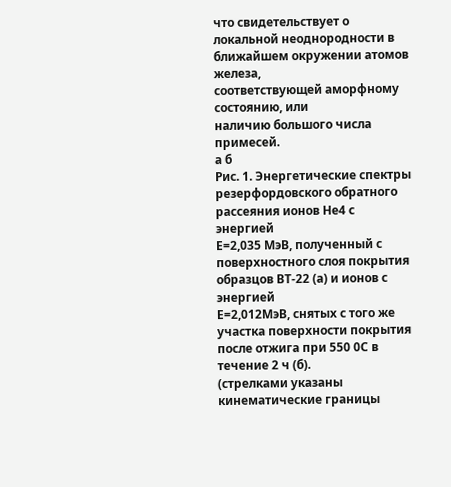что свидетельствует о локальной неоднородности в
ближайшем окружении атомов железа,
соответствующей аморфному состоянию, или
наличию большого числа примесей.
а б
Рис. 1. Энергетические спектры резерфордовского обратного рассеяния ионов Не4 с энергией
Е=2,035 МэВ, полученный с поверхностного слоя покрытия образцов ВТ-22 (а) и ионов с энергией
Е=2,012МэВ, снятых с того же участка поверхности покрытия после отжига при 550 0С в течение 2 ч (б).
(стрелками указаны кинематические границы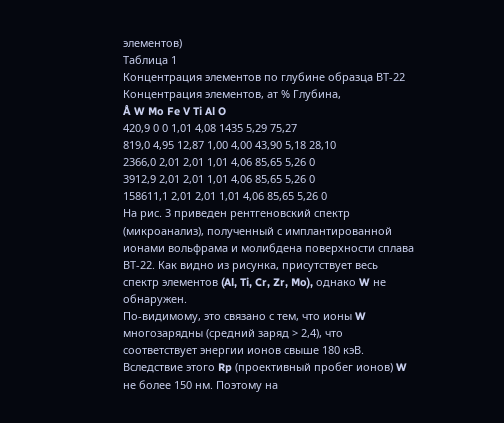элементов)
Таблица 1
Концентрация элементов по глубине образца ВТ-22
Концентрация элементов, aт % Глубина,
Å W Mo Fe V Ti Al O
420,9 0 0 1,01 4,08 1435 5,29 75,27
819,0 4,95 12,87 1,00 4,00 43,90 5,18 28,10
2366,0 2,01 2,01 1,01 4,06 85,65 5,26 0
3912,9 2,01 2,01 1,01 4,06 85,65 5,26 0
158611,1 2,01 2,01 1,01 4,06 85,65 5,26 0
На рис. 3 приведен рентгеновский спектр
(микроанализ), полученный с имплантированной
ионами вольфрама и молибдена поверхности сплава
ВТ-22. Как видно из рисунка, присутствует весь
спектр элементов (Al, Ti, Cr, Zr, Mo), однако W не
обнаружен.
По-видимому, это связано с тем, что ионы W
многозарядны (средний заряд > 2,4), что
соответствует энергии ионов свыше 180 кэВ.
Вследствие этого Rp (проективный пробег ионов) W
не более 150 нм. Поэтому на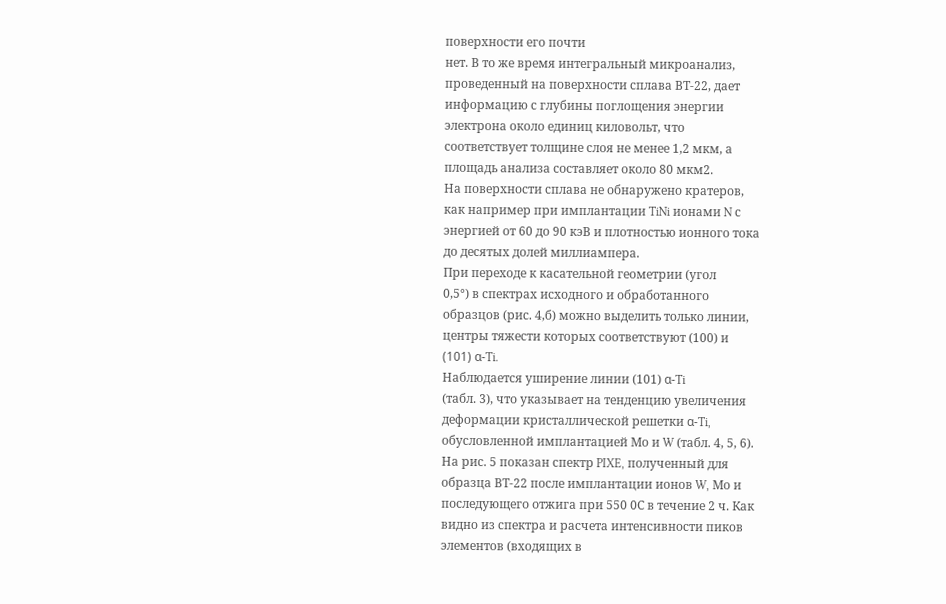поверхности его почти
нет. В то же время интегральный микроанализ,
проведенный на поверхности сплава ВТ-22, дает
информацию с глубины поглощения энергии
электрона около единиц киловольт, что
соответствует толщине слоя не менее 1,2 мкм, а
площадь анализа составляет около 80 мкм2.
На поверхности сплава не обнаружено кратеров,
как например при имплантации TiNi ионами N с
энергией от 60 до 90 кэВ и плотностью ионного тока
до десятых долей миллиампера.
При переходе к касательной геометрии (угол
0,5°) в спектрах исходного и обработанного
образцов (рис. 4,б) можно выделить только линии,
центры тяжести которых соответствуют (100) и
(101) α-Ti.
Наблюдается уширение линии (101) α-Ti
(табл. 3), что указывает на тенденцию увеличения
деформации кристаллической решетки α-Ti,
обусловленной имплантацией Мо и W (табл. 4, 5, 6).
На рис. 5 показан спектр PIXE, полученный для
образца ВТ-22 после имплантации ионов W, Мо и
последующего отжига при 550 0С в течение 2 ч. Как
видно из спектра и расчета интенсивности пиков
элементов (входящих в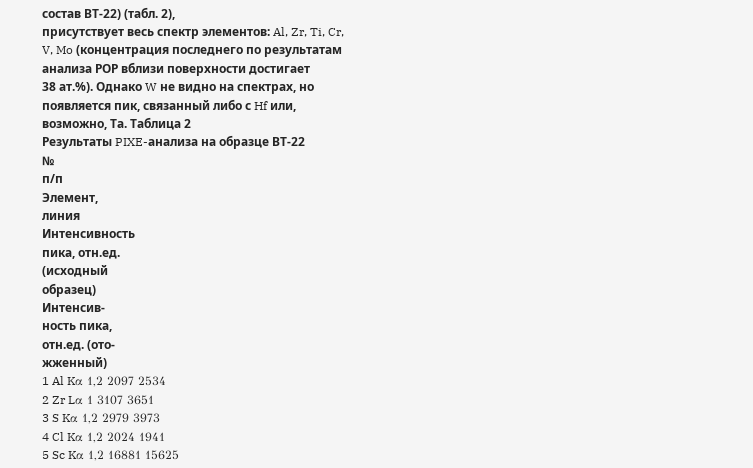состав ВТ-22) (табл. 2),
присутствует весь спектр элементов: Al, Zr, Ti, Cr,
V, Mo (концентрация последнего по результатам
анализа РОР вблизи поверхности достигает
38 ат.%). Однако W не видно на спектрах, но
появляется пик, связанный либо с Hf или,
возможно, Та. Таблица 2
Результаты PIXE-анализа на образце ВТ-22
№
п/п
Элемент,
линия
Интенсивность
пика, отн.ед.
(исходный
образец)
Интенсив-
ность пика,
отн.ед. (ото-
жженный)
1 Al Kα 1,2 2097 2534
2 Zr Lα 1 3107 3651
3 S Kα 1,2 2979 3973
4 Cl Kα 1,2 2024 1941
5 Sc Kα 1,2 16881 15625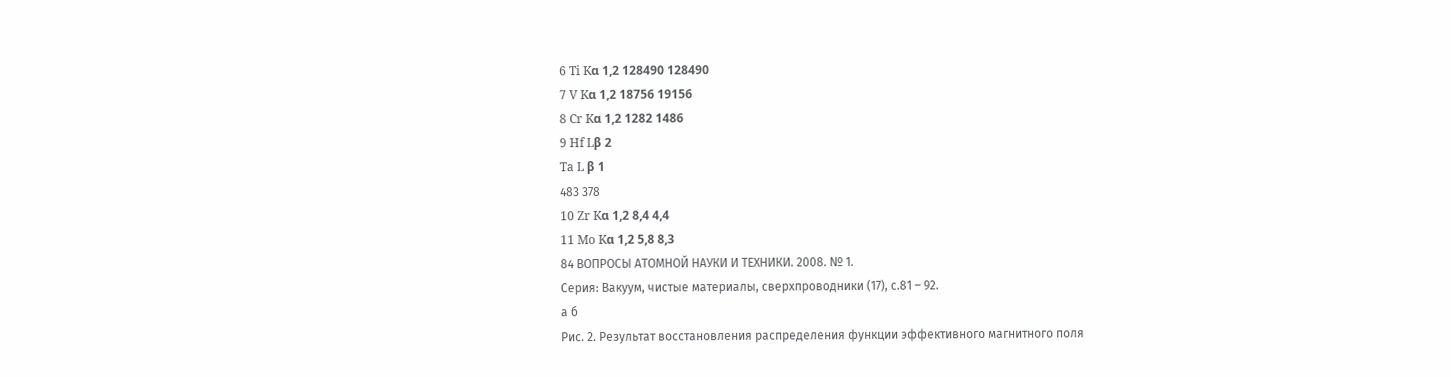6 Ti Kα 1,2 128490 128490
7 V Kα 1,2 18756 19156
8 Cr Kα 1,2 1282 1486
9 Hf Lβ 2
Ta L β 1
483 378
10 Zr Kα 1,2 8,4 4,4
11 Mo Kα 1,2 5,8 8,3
84 ВОПРОСЫ АТОМНОЙ НАУКИ И ТЕХНИКИ. 2008. № 1.
Серия: Вакуум, чистые материалы, сверхпроводники (17), с.81 – 92.
а б
Рис. 2. Результат восстановления распределения функции эффективного магнитного поля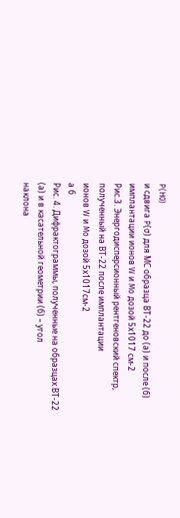P(H0)
и сдвига P(σ) для МС образца ВТ-22 до (а) и после (б) имплантации ионов W и Mo дозой 5х1017 см-2
Рис.3. Энергодисперсионный рентгеновский спектр, полученный на ВТ-22 после имплантации
ионов W и Mo дозой 5х1017см-2
а б
Рис. 4. Дифрактограммы, полученные на образцах ВТ-22 (а) и в касательной геометрии (б) – угол
наклона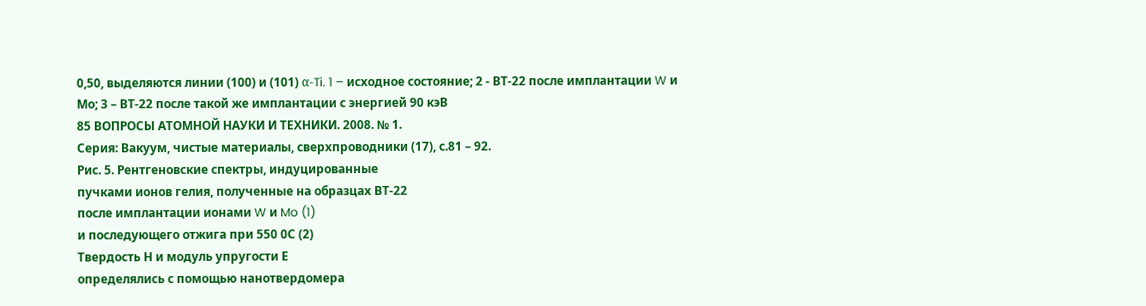0,50, выделяются линии (100) и (101) α-Ti. 1 – исходное состояние; 2 - ВТ-22 после имплантации W и
Мо; 3 – ВТ-22 после такой же имплантации с энергией 90 кэВ
85 ВОПРОСЫ АТОМНОЙ НАУКИ И ТЕХНИКИ. 2008. № 1.
Серия: Вакуум, чистые материалы, сверхпроводники (17), с.81 – 92.
Рис. 5. Рентгеновские спектры, индуцированные
пучками ионов гелия, полученные на образцах ВТ-22
после имплантации ионами W и Mo (1)
и последующего отжига при 550 0С (2)
Твердость Н и модуль упругости Е
определялись с помощью нанотвердомера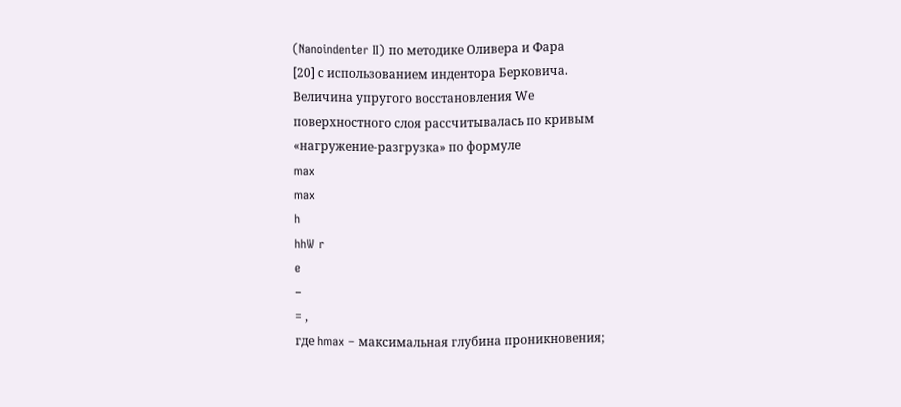(Nanoindenter II) по методике Оливера и Фара
[20] с использованием индентора Берковича.
Величина упругого восстановления Wе
поверхностного слоя рассчитывалась по кривым
«нагружение-разгрузка» по формуле
max
max
h
hhW r
e
−
= ,
где hmax – максимальная глубина проникновения;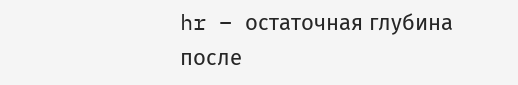hr – остаточная глубина после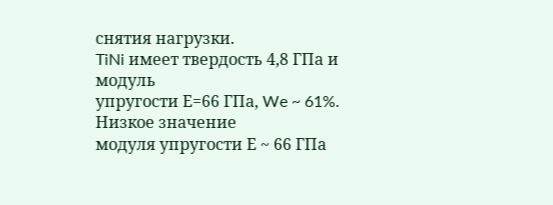снятия нагрузки.
TiNi имеет твердость 4,8 ГПа и модуль
упругости Е=66 ГПа, We ~ 61%. Низкое значение
модуля упругости Е ~ 66 ГПа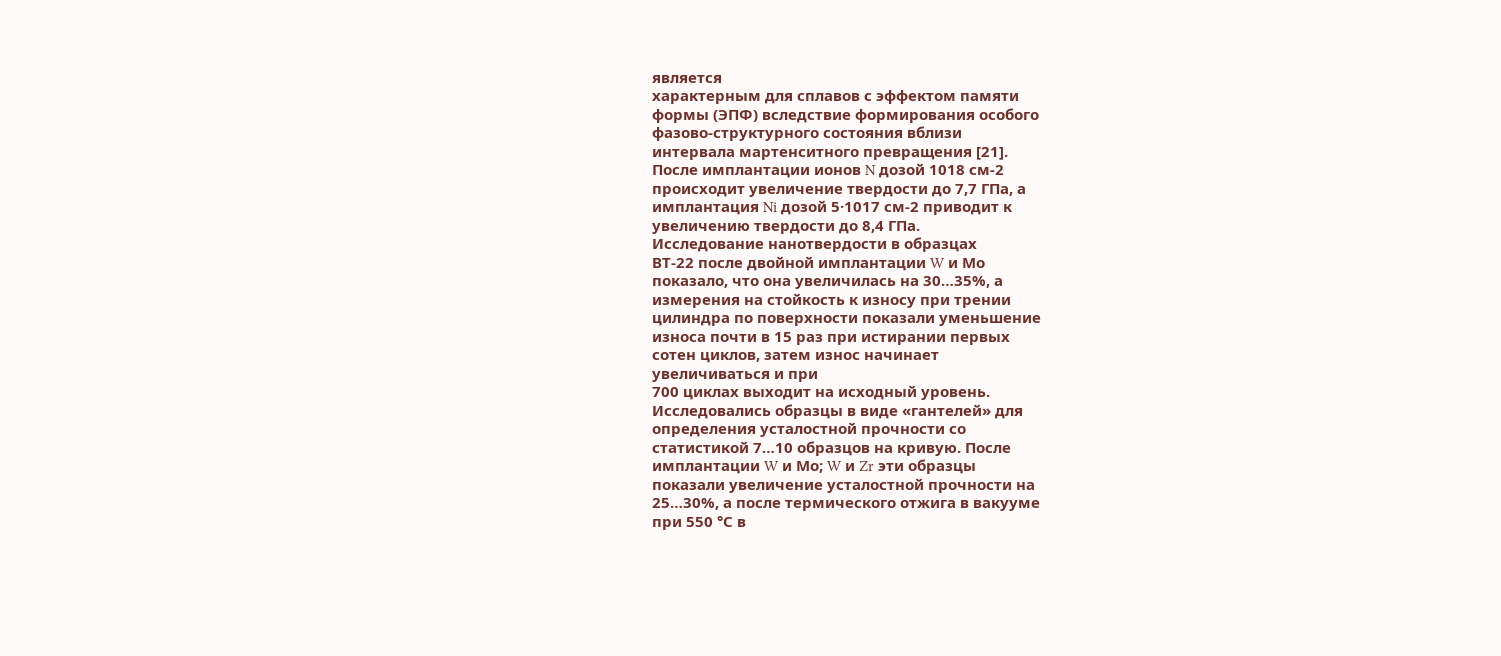является
характерным для сплавов с эффектом памяти
формы (ЭПФ) вследствие формирования особого
фазово-структурного состояния вблизи
интервала мартенситного превращения [21].
После имплантации ионов N дозой 1018 см-2
происходит увеличение твердости до 7,7 ГПа, а
имплантация Ni дозой 5·1017 см-2 приводит к
увеличению твердости до 8,4 ГПа.
Исследование нанотвердости в образцах
ВТ-22 после двойной имплантации W и Мо
показало, что она увеличилась на 30…35%, а
измерения на стойкость к износу при трении
цилиндра по поверхности показали уменьшение
износа почти в 15 раз при истирании первых
сотен циклов, затем износ начинает
увеличиваться и при
700 циклах выходит на исходный уровень.
Исследовались образцы в виде «гантелей» для
определения усталостной прочности со
статистикой 7…10 образцов на кривую. После
имплантации W и Мо; W и Zr эти образцы
показали увеличение усталостной прочности на
25…30%, а после термического отжига в вакууме
при 550 °С в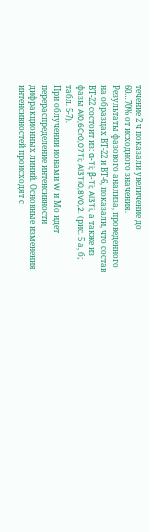течение 2 ч показали увеличение до
60…70% от исходного значения.
Результаты фазового анализа, проведенного
на образцах ВТ-22 и ВТ-6, показали, что состав
ВТ-22 состоит из: α-Ti; β-Ti; Al3Ti, а также из
фазы Al0,6Cr0,07Ti; Al3Ti0,8V0,2. (рис. 5 а, б;
табл. 5-7).
При облучении ионами W и Мо идет
перераспределение интенсивности
дифракционных линий. Основные изменения
интенсивностей происходят с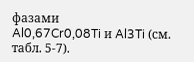фазами
Al0,67Cr0,08Ti и Al3Ti (см. табл. 5-7).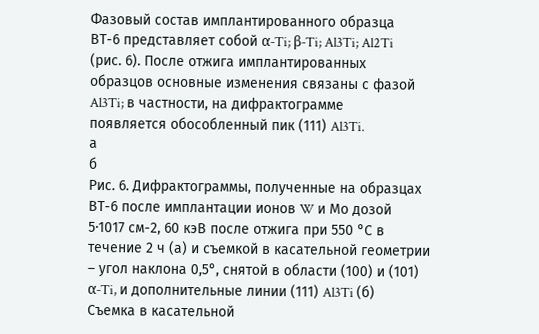Фазовый состав имплантированного образца
ВТ-6 представляет собой α-Ti; β-Ti; Al3Ti; Al2Ti
(рис. 6). После отжига имплантированных
образцов основные изменения связаны с фазой
Al3Ti; в частности, на дифрактограмме
появляется обособленный пик (111) Al3Ti.
а
б
Рис. 6. Дифрактограммы, полученные на образцах
ВТ-6 после имплантации ионов W и Мо дозой
5·1017 см-2, 60 кэВ после отжига при 550 °С в
течение 2 ч (а) и съемкой в касательной геометрии
– угол наклона 0,5°, снятой в области (100) и (101)
α-Ti, и дополнительные линии (111) Al3Ti (б)
Съемка в касательной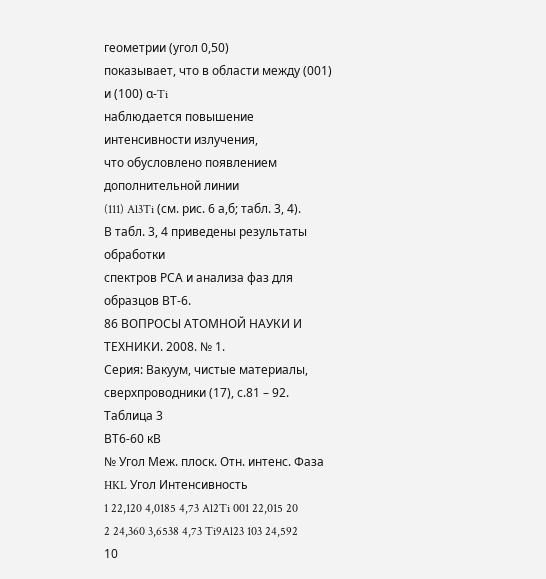геометрии (угол 0,50)
показывает, что в области между (001) и (100) α-Ti
наблюдается повышение интенсивности излучения,
что обусловлено появлением дополнительной линии
(111) Al3Ti (см. рис. 6 а,б; табл. 3, 4).
В табл. 3, 4 приведены результаты обработки
спектров РСА и анализа фаз для образцов ВТ-6.
86 ВОПРОСЫ АТОМНОЙ НАУКИ И ТЕХНИКИ. 2008. № 1.
Серия: Вакуум, чистые материалы, сверхпроводники (17), с.81 – 92.
Таблица 3
ВТ6-60 кВ
№ Угол Меж. плоск. Отн. интенс. Фаза HKL Угол Интенсивность
1 22,120 4,0185 4,73 Al2Ti 001 22,015 20
2 24,360 3,6538 4,73 Ti9Al23 103 24,592 10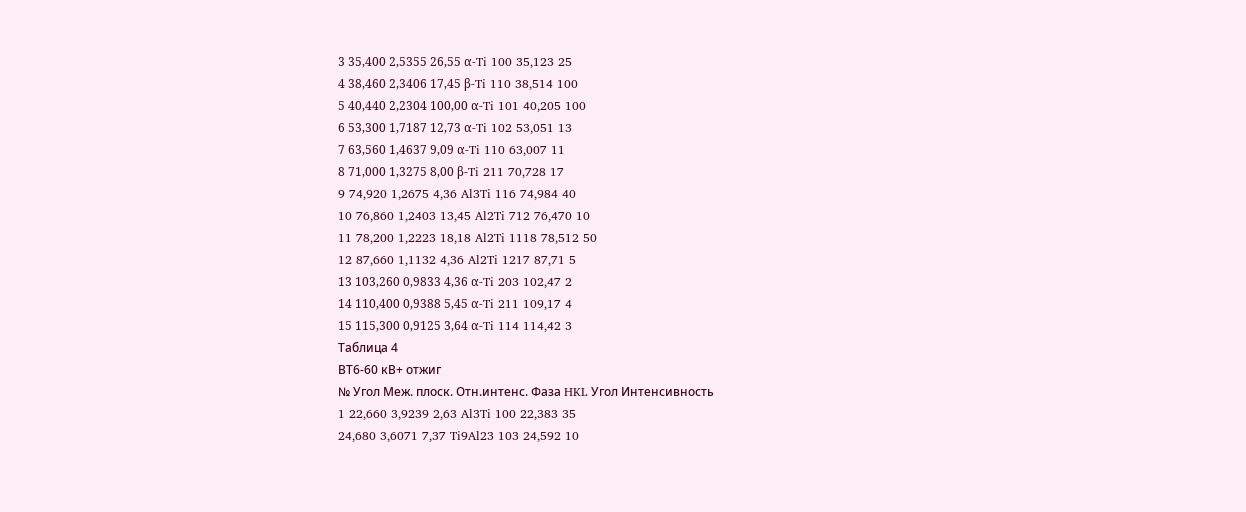3 35,400 2,5355 26,55 α-Ti 100 35,123 25
4 38,460 2,3406 17,45 β-Ti 110 38,514 100
5 40,440 2,2304 100,00 α-Ti 101 40,205 100
6 53,300 1,7187 12,73 α-Ti 102 53,051 13
7 63,560 1,4637 9,09 α-Ti 110 63,007 11
8 71,000 1,3275 8,00 β-Ti 211 70,728 17
9 74,920 1,2675 4,36 Al3Ti 116 74,984 40
10 76,860 1,2403 13,45 Al2Ti 712 76,470 10
11 78,200 1,2223 18,18 Al2Ti 1118 78,512 50
12 87,660 1,1132 4,36 Al2Ti 1217 87,71 5
13 103,260 0,9833 4,36 α-Ti 203 102,47 2
14 110,400 0,9388 5,45 α-Ti 211 109,17 4
15 115,300 0,9125 3,64 α-Ti 114 114,42 3
Таблица 4
ВТ6-60 кВ+ отжиг
№ Угол Меж. плоск. Отн.интенс. Фаза HKL Угол Интенсивность
1 22,660 3,9239 2,63 Al3Ti 100 22,383 35
24,680 3,6071 7,37 Ti9Al23 103 24,592 10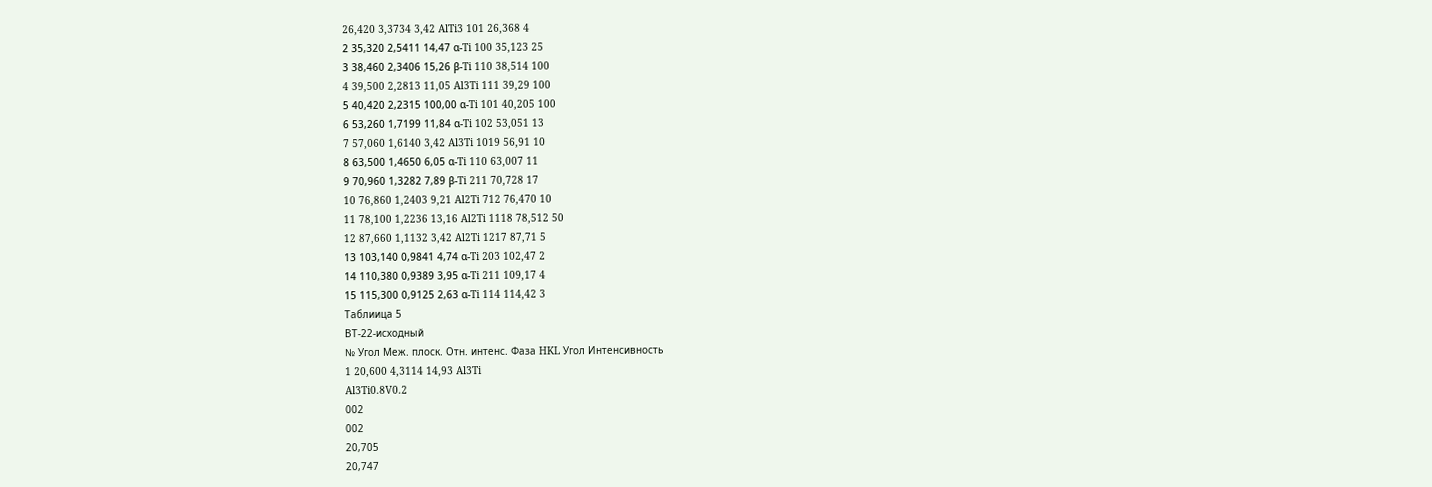26,420 3,3734 3,42 AlTi3 101 26,368 4
2 35,320 2,5411 14,47 α-Ti 100 35,123 25
3 38,460 2,3406 15,26 β-Ti 110 38,514 100
4 39,500 2,2813 11,05 Al3Ti 111 39,29 100
5 40,420 2,2315 100,00 α-Ti 101 40,205 100
6 53,260 1,7199 11,84 α-Ti 102 53,051 13
7 57,060 1,6140 3,42 Al3Ti 1019 56,91 10
8 63,500 1,4650 6,05 α-Ti 110 63,007 11
9 70,960 1,3282 7,89 β-Ti 211 70,728 17
10 76,860 1,2403 9,21 Al2Ti 712 76,470 10
11 78,100 1,2236 13,16 Al2Ti 1118 78,512 50
12 87,660 1,1132 3,42 Al2Ti 1217 87,71 5
13 103,140 0,9841 4,74 α-Ti 203 102,47 2
14 110,380 0,9389 3,95 α-Ti 211 109,17 4
15 115,300 0,9125 2,63 α-Ti 114 114,42 3
Таблиица 5
ВТ-22-исходный
№ Угол Меж. плоск. Отн. интенс. Фаза HKL Угол Интенсивность
1 20,600 4,3114 14,93 Al3Ti
Al3Ti0.8V0.2
002
002
20,705
20,747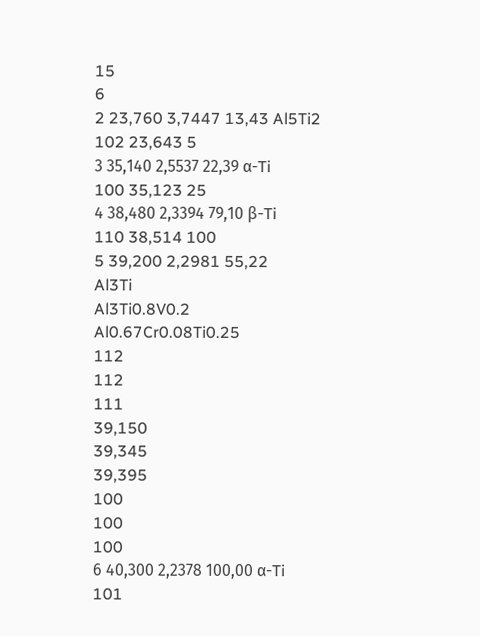15
6
2 23,760 3,7447 13,43 Al5Ti2 102 23,643 5
3 35,140 2,5537 22,39 α-Ti 100 35,123 25
4 38,480 2,3394 79,10 β-Ti 110 38,514 100
5 39,200 2,2981 55,22
Al3Ti
Al3Ti0.8V0.2
Al0.67Cr0.08Ti0.25
112
112
111
39,150
39,345
39,395
100
100
100
6 40,300 2,2378 100,00 α-Ti 101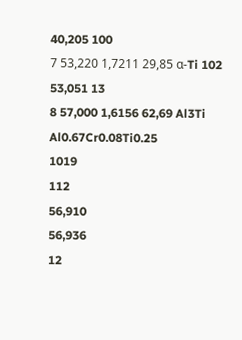40,205 100
7 53,220 1,7211 29,85 α-Ti 102 53,051 13
8 57,000 1,6156 62,69 Al3Ti
Al0.67Cr0.08Ti0.25
1019
112
56,910
56,936
12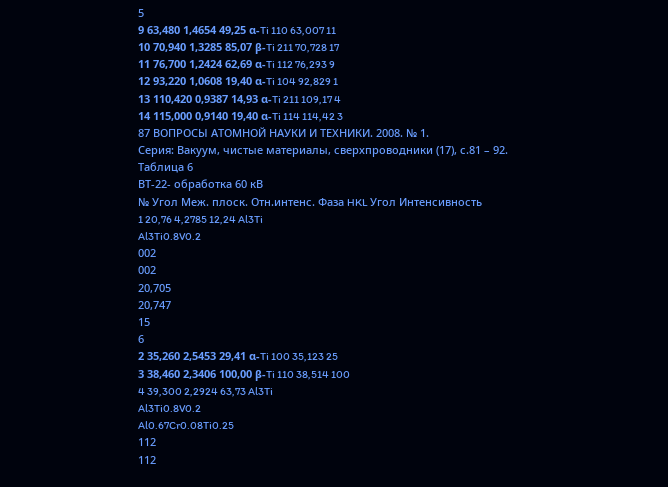5
9 63,480 1,4654 49,25 α-Ti 110 63,007 11
10 70,940 1,3285 85,07 β-Ti 211 70,728 17
11 76,700 1,2424 62,69 α-Ti 112 76,293 9
12 93,220 1,0608 19,40 α-Ti 104 92,829 1
13 110,420 0,9387 14,93 α-Ti 211 109,17 4
14 115,000 0,9140 19,40 α-Ti 114 114,42 3
87 ВОПРОСЫ АТОМНОЙ НАУКИ И ТЕХНИКИ. 2008. № 1.
Серия: Вакуум, чистые материалы, сверхпроводники (17), с.81 – 92.
Таблица 6
ВТ-22- обработка 60 кВ
№ Угол Меж. плоск. Отн.интенс. Фаза HKL Угол Интенсивность
1 20,76 4,2785 12,24 Al3Ti
Al3Ti0.8V0.2
002
002
20,705
20,747
15
6
2 35,260 2,5453 29,41 α-Ti 100 35,123 25
3 38,460 2,3406 100,00 β-Ti 110 38,514 100
4 39,300 2,2924 63,73 Al3Ti
Al3Ti0.8V0.2
Al0.67Cr0.08Ti0.25
112
112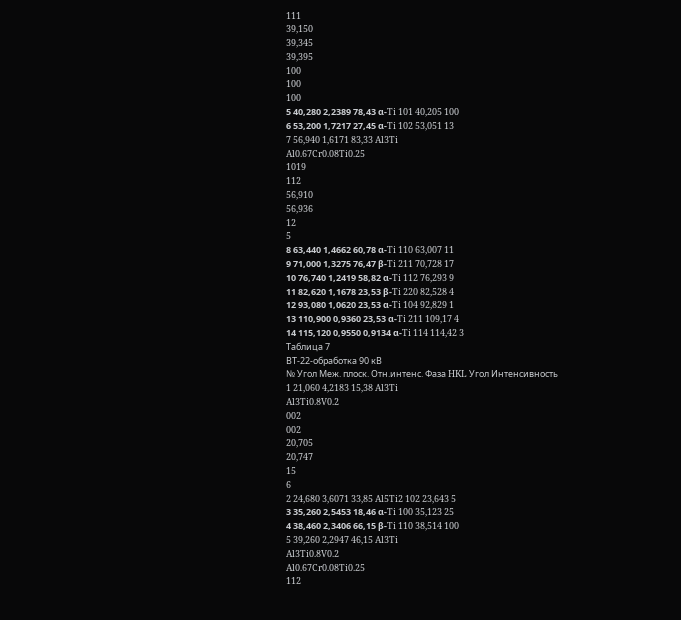111
39,150
39,345
39,395
100
100
100
5 40,280 2,2389 78,43 α-Ti 101 40,205 100
6 53,200 1,7217 27,45 α-Ti 102 53,051 13
7 56,940 1,6171 83,33 Al3Ti
Al0.67Cr0.08Ti0.25
1019
112
56,910
56,936
12
5
8 63,440 1,4662 60,78 α-Ti 110 63,007 11
9 71,000 1,3275 76,47 β-Ti 211 70,728 17
10 76,740 1,2419 58,82 α-Ti 112 76,293 9
11 82,620 1,1678 23,53 β-Ti 220 82,528 4
12 93,080 1,0620 23,53 α-Ti 104 92,829 1
13 110,900 0,9360 23,53 α-Ti 211 109,17 4
14 115,120 0,9550 0,9134 α-Ti 114 114,42 3
Таблица 7
ВТ-22-обработка 90 кВ
№ Угол Меж. плоск. Отн.интенс. Фаза HKL Угол Интенсивность
1 21,060 4,2183 15,38 Al3Ti
Al3Ti0.8V0.2
002
002
20,705
20,747
15
6
2 24,680 3,6071 33,85 Al5Ti2 102 23,643 5
3 35,260 2,5453 18,46 α-Ti 100 35,123 25
4 38,460 2,3406 66,15 β-Ti 110 38,514 100
5 39,260 2,2947 46,15 Al3Ti
Al3Ti0.8V0.2
Al0.67Cr0.08Ti0.25
112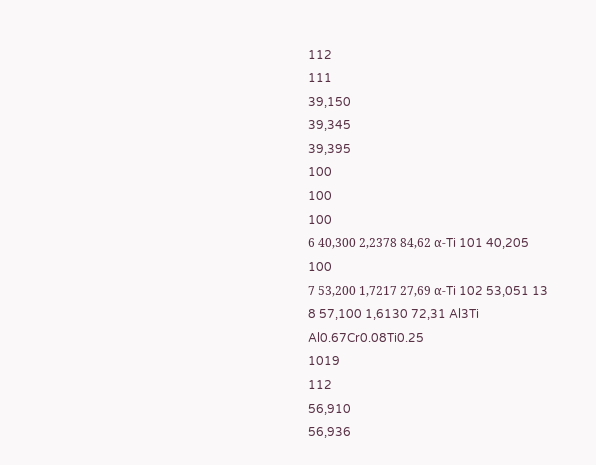112
111
39,150
39,345
39,395
100
100
100
6 40,300 2,2378 84,62 α-Ti 101 40,205 100
7 53,200 1,7217 27,69 α-Ti 102 53,051 13
8 57,100 1,6130 72,31 Al3Ti
Al0.67Cr0.08Ti0.25
1019
112
56,910
56,936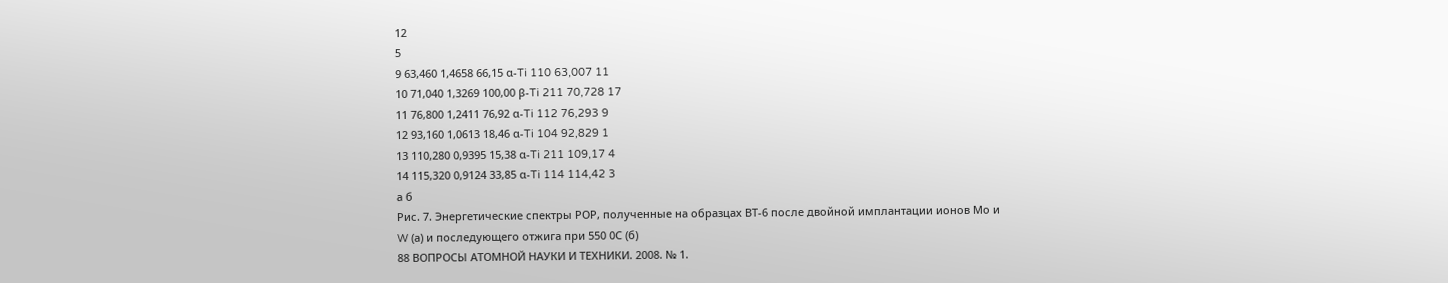12
5
9 63,460 1,4658 66,15 α-Ti 110 63,007 11
10 71,040 1,3269 100,00 β-Ti 211 70,728 17
11 76,800 1,2411 76,92 α-Ti 112 76,293 9
12 93,160 1,0613 18,46 α-Ti 104 92,829 1
13 110,280 0,9395 15,38 α-Ti 211 109,17 4
14 115,320 0,9124 33,85 α-Ti 114 114,42 3
а б
Рис. 7. Энергетические спектры РОР, полученные на образцах ВТ-6 после двойной имплантации ионов Мо и
W (а) и последующего отжига при 550 0С (б)
88 ВОПРОСЫ АТОМНОЙ НАУКИ И ТЕХНИКИ. 2008. № 1.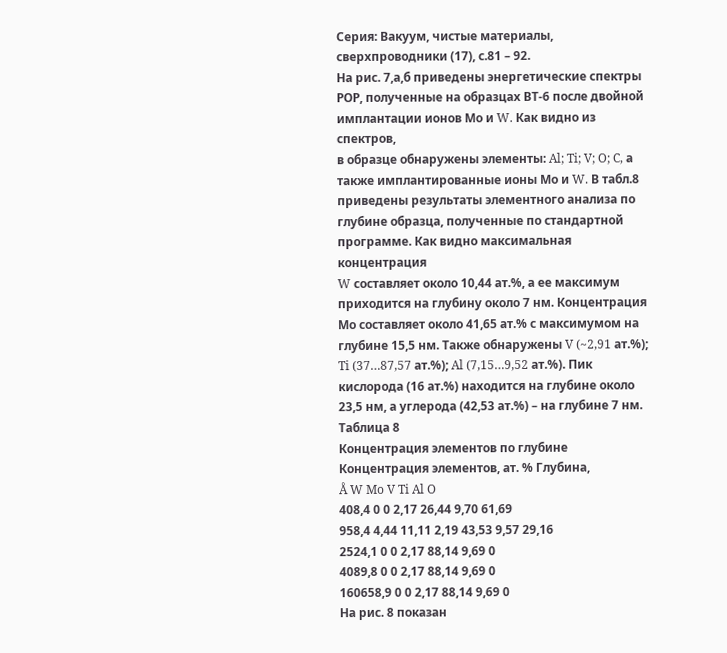Серия: Вакуум, чистые материалы, сверхпроводники (17), с.81 – 92.
На рис. 7,а,б приведены энергетические спектры
РОР, полученные на образцах ВТ-6 после двойной
имплантации ионов Мо и W. Как видно из спектров,
в образце обнаружены элементы: Al; Ti; V; O; C, а
также имплантированные ионы Мо и W. В табл.8
приведены результаты элементного анализа по
глубине образца, полученные по стандартной
программе. Как видно максимальная концентрация
W составляет около 10,44 ат.%, а ее максимум
приходится на глубину около 7 нм. Концентрация
Мо составляет около 41,65 ат.% с максимумом на
глубине 15,5 нм. Также обнаружены V (~2,91 ат.%);
Ti (37…87,57 ат.%); Al (7,15…9,52 ат.%). Пик
кислорода (16 ат.%) находится на глубине около
23,5 нм, а углерода (42,53 ат.%) – на глубине 7 нм.
Таблица 8
Концентрация элементов по глубине
Концентрация элементов, aт. % Глубина,
Å W Mo V Ti Al O
408,4 0 0 2,17 26,44 9,70 61,69
958,4 4,44 11,11 2,19 43,53 9,57 29,16
2524,1 0 0 2,17 88,14 9,69 0
4089,8 0 0 2,17 88,14 9,69 0
160658,9 0 0 2,17 88,14 9,69 0
На рис. 8 показан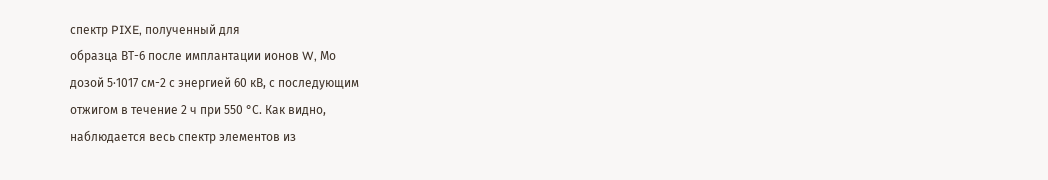спектр PIXE, полученный для
образца ВТ-6 после имплантации ионов W, Мо
дозой 5·1017 см-2 с энергией 60 кВ, с последующим
отжигом в течение 2 ч при 550 °С. Как видно,
наблюдается весь спектр элементов из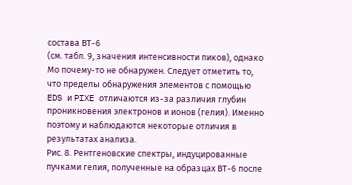состава ВТ-6
(см. табл. 9, значения интенсивности пиков), однако
Мо почему-то не обнаружен. Следует отметить то,
что пределы обнаружения элементов с помощью
EDS и PIXE отличаются из-за различия глубин
проникновения электронов и ионов (гелия). Именно
поэтому и наблюдаются некоторые отличия в
результатах анализа.
Рис. 8. Рентгеновские спектры, индуцированные
пучками гелия, полученные на образцах ВТ-6 после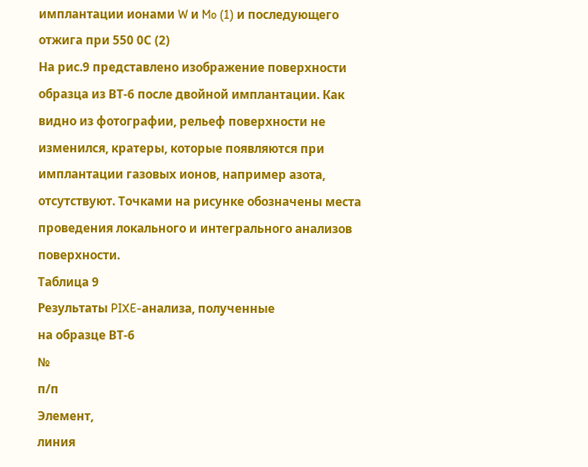имплантации ионами W и Mo (1) и последующего
отжига при 550 0С (2)
На рис.9 представлено изображение поверхности
образца из ВТ-6 после двойной имплантации. Как
видно из фотографии, рельеф поверхности не
изменился, кратеры, которые появляются при
имплантации газовых ионов, например азота,
отсутствуют. Точками на рисунке обозначены места
проведения локального и интегрального анализов
поверхности.
Таблица 9
Результаты PIXE-анализа, полученные
на образце ВТ-6
№
п/п
Элемент,
линия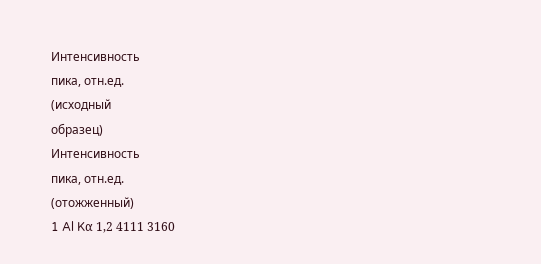Интенсивность
пика, отн.ед.
(исходный
образец)
Интенсивность
пика, отн.ед.
(отожженный)
1 Al Kα 1,2 4111 3160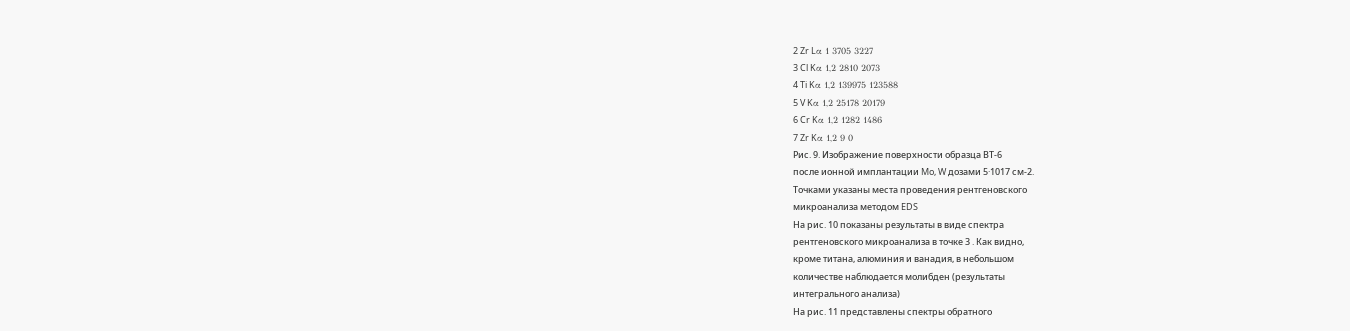2 Zr Lα 1 3705 3227
3 Cl Kα 1,2 2810 2073
4 Ti Kα 1,2 139975 123588
5 V Kα 1,2 25178 20179
6 Cr Kα 1,2 1282 1486
7 Zr Kα 1,2 9 0
Рис. 9. Изображение поверхности образца ВТ-6
после ионной имплантации Mo, W дозами 5·1017 см-2.
Точками указаны места проведения рентгеновского
микроанализа методом EDS
На рис. 10 показаны результаты в виде спектра
рентгеновского микроанализа в точке 3 . Как видно,
кроме титана, алюминия и ванадия, в небольшом
количестве наблюдается молибден (результаты
интегрального анализа)
На рис. 11 представлены спектры обратного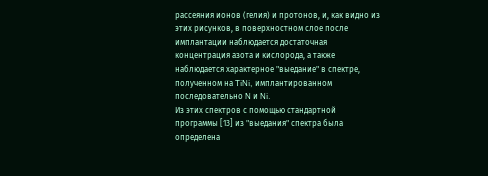рассеяния ионов (гелия) и протонов, и, как видно из
этих рисунков, в поверхностном слое после
имплантации наблюдается достаточная
концентрация азота и кислорода, а также
наблюдается характерное "выедание" в спектре,
полученном на TiNi, имплантированном
последовательно N и Ni.
Из этих спектров с помощью стандартной
программы [13] из "выедания" спектра была
определена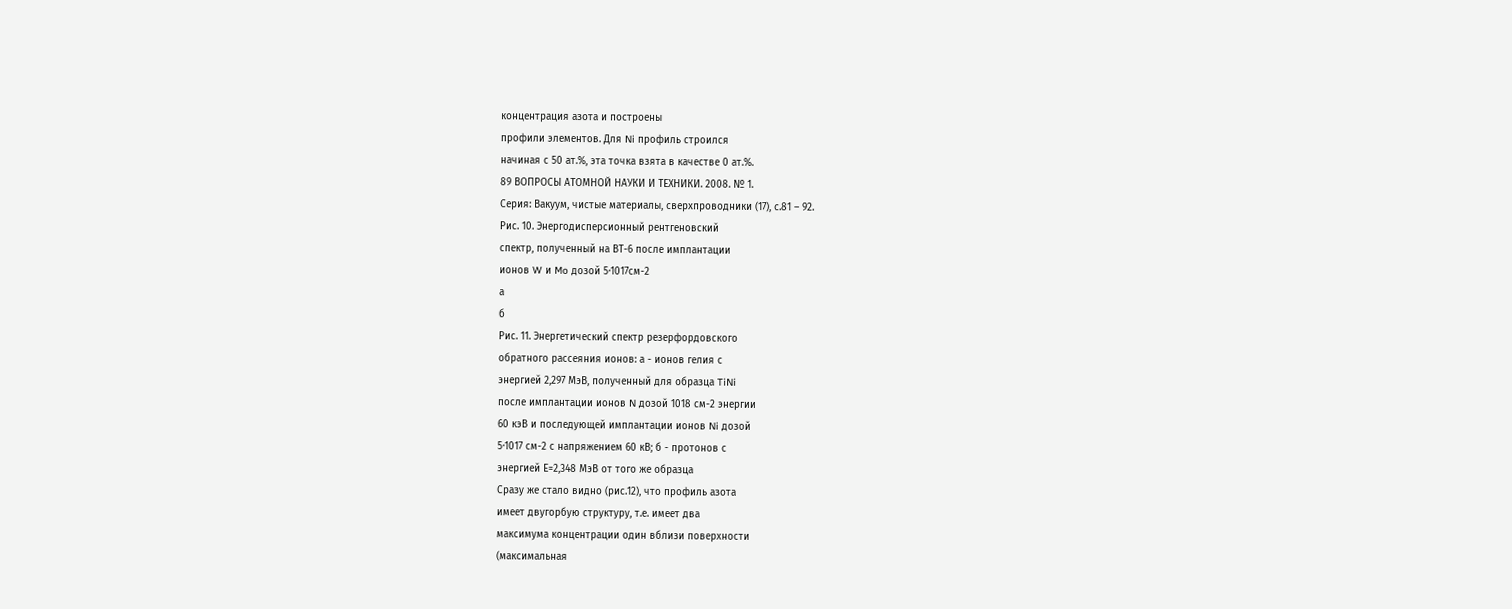концентрация азота и построены
профили элементов. Для Ni профиль строился
начиная с 50 aт.%, эта точка взята в качестве 0 aт.%.
89 ВОПРОСЫ АТОМНОЙ НАУКИ И ТЕХНИКИ. 2008. № 1.
Серия: Вакуум, чистые материалы, сверхпроводники (17), с.81 – 92.
Рис. 10. Энергодисперсионный рентгеновский
спектр, полученный на ВТ-6 после имплантации
ионов W и Mo дозой 5·1017см-2
а
б
Рис. 11. Энергетический спектр резерфордовского
обратного рассеяния ионов: а - ионов гелия с
энергией 2,297 МэВ, полученный для образца TiNi
после имплантации ионов N дозой 1018 см-2 энергии
60 кэВ и последующей имплантации ионов Ni дозой
5·1017 см-2 с напряжением 60 кВ; б - протонов с
энергией Е=2,348 МэВ от того же образца
Сразу же стало видно (рис.12), что профиль азота
имеет двугорбую структуру, т.е. имеет два
максимума концентрации один вблизи поверхности
(максимальная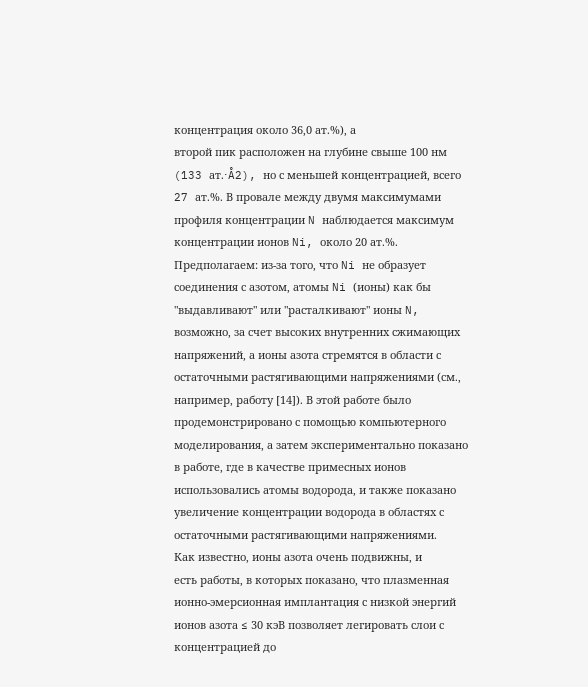концентрация около 36,0 aт.%), а
второй пик расположен на глубине свыше 100 нм
(133 aт.⋅Å2), но с меньшей концентрацией, всего
27 aт.%. В провале между двумя максимумами
профиля концентрации N наблюдается максимум
концентрации ионов Ni, около 20 aт.%.
Предполагаем: из-за того, что Ni не образует
соединения с азотом, атомы Ni (ионы) как бы
"выдавливают" или "расталкивают" ионы N,
возможно, за счет высоких внутренних сжимающих
напряжений, а ионы азота стремятся в области с
остаточными растягивающими напряжениями (см.,
например, работу [14]). В этой работе было
продемонстрировано с помощью компьютерного
моделирования, а затем экспериментально показано
в работе, где в качестве примесных ионов
использовались атомы водорода, и также показано
увеличение концентрации водорода в областях с
остаточными растягивающими напряжениями.
Как известно, ионы азота очень подвижны, и
есть работы, в которых показано, что плазменная
ионно-эмерсионная имплантация с низкой энергий
ионов азота ≤ 30 кэВ позволяет легировать слои с
концентрацией до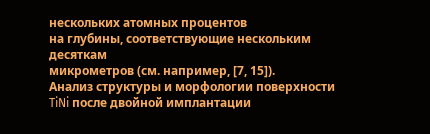нескольких атомных процентов
на глубины, соответствующие нескольким десяткам
микрометров (см. например, [7, 15]).
Анализ структуры и морфологии поверхности
TiNi после двойной имплантации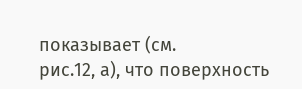показывает (см.
рис.12, а), что поверхность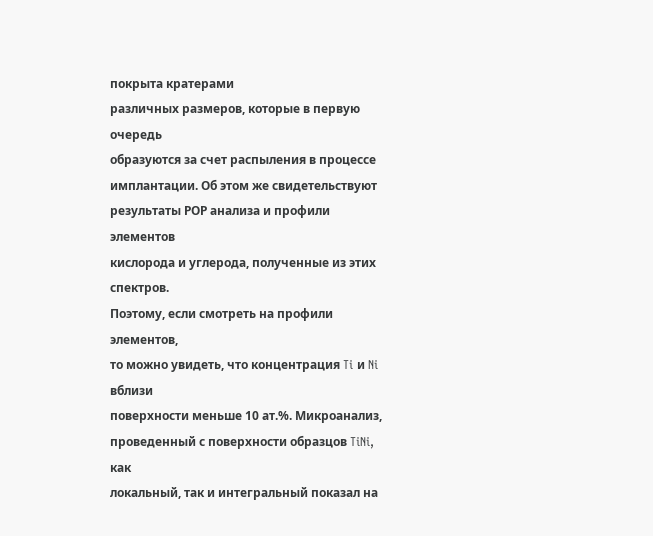покрыта кратерами
различных размеров, которые в первую очередь
образуются за счет распыления в процессе
имплантации. Об этом же свидетельствуют
результаты РОР анализа и профили элементов
кислорода и углерода, полученные из этих спектров.
Поэтому, если смотреть на профили элементов,
то можно увидеть, что концентрация Ti и Ni вблизи
поверхности меньше 10 aт.%. Микроанализ,
проведенный с поверхности образцов TiNi, как
локальный, так и интегральный показал на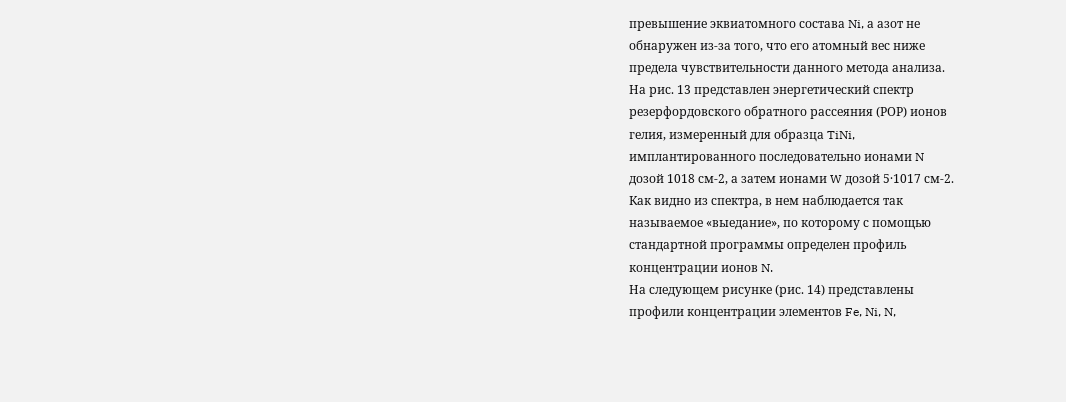превышение эквиатомного состава Ni, а азот не
обнаружен из-за того, что его атомный вес ниже
предела чувствительности данного метода анализа.
На рис. 13 представлен энергетический спектр
резерфордовского обратного рассеяния (РОР) ионов
гелия, измеренный для образца TiNi,
имплантированного последовательно ионами N
дозой 1018 см-2, а затем ионами W дозой 5·1017 см-2.
Как видно из спектра, в нем наблюдается так
называемое «выедание», по которому с помощью
стандартной программы определен профиль
концентрации ионов N.
На следующем рисунке (рис. 14) представлены
профили концентрации элементов Fe, Ni, N,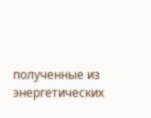полученные из энергетических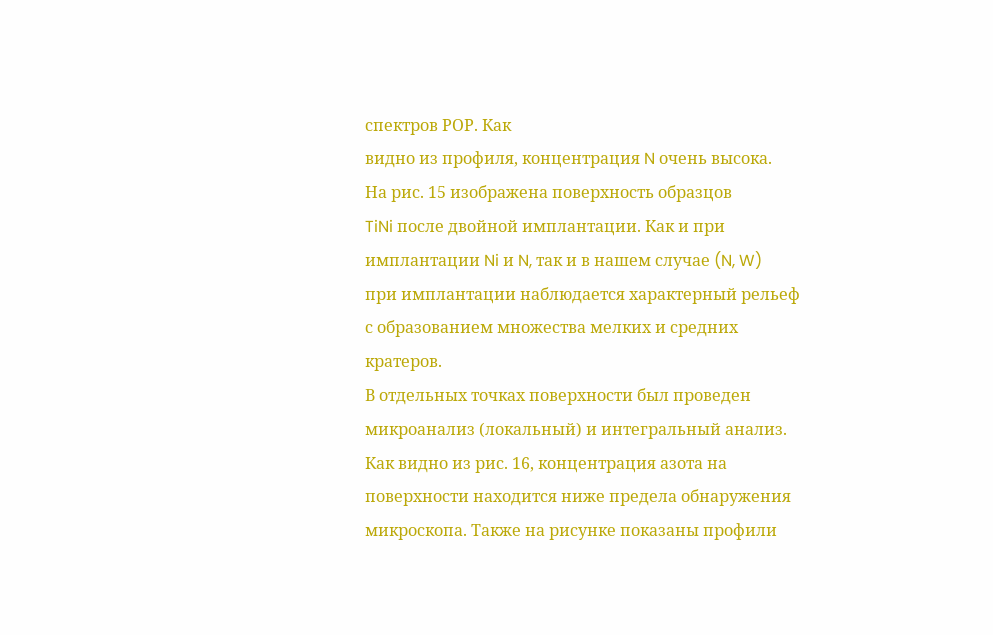спектров РОР. Как
видно из профиля, концентрация N очень высока.
На рис. 15 изображена поверхность образцов
TiNi после двойной имплантации. Как и при
имплантации Ni и N, так и в нашем случае (N, W)
при имплантации наблюдается характерный рельеф
с образованием множества мелких и средних
кратеров.
В отдельных точках поверхности был проведен
микроанализ (локальный) и интегральный анализ.
Как видно из рис. 16, концентрация азота на
поверхности находится ниже предела обнаружения
микроскопа. Также на рисунке показаны профили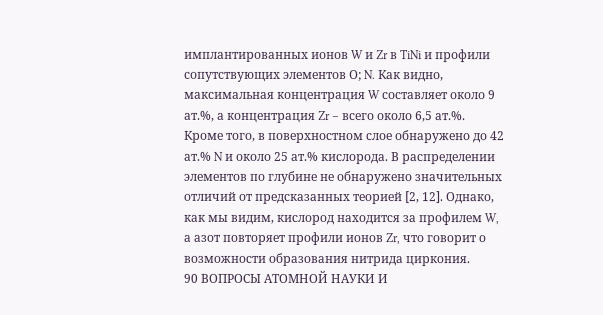имплантированных ионов W и Zr в TiNi и профили
сопутствующих элементов О; N. Как видно,
максимальная концентрация W составляет около 9
ат.%, а концентрация Zr – всего около 6,5 ат.%.
Кроме того, в поверхностном слое обнаружено до 42
ат.% N и около 25 ат.% кислорода. В распределении
элементов по глубине не обнаружено значительных
отличий от предсказанных теорией [2, 12]. Однако,
как мы видим, кислород находится за профилем W,
а азот повторяет профили ионов Zr, что говорит о
возможности образования нитрида циркония.
90 ВОПРОСЫ АТОМНОЙ НАУКИ И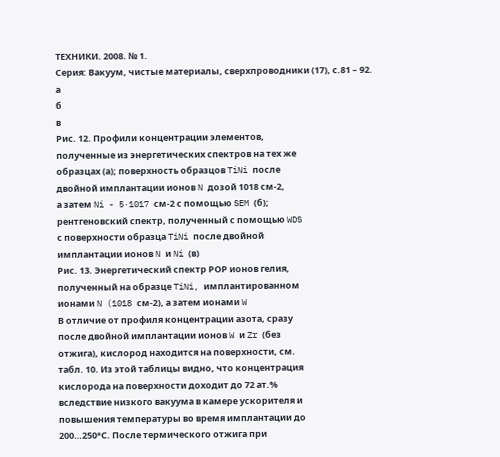ТЕХНИКИ. 2008. № 1.
Серия: Вакуум, чистые материалы, сверхпроводники (17), с.81 – 92.
а
б
в
Рис. 12. Профили концентрации элементов,
полученные из энергетических спектров на тех же
образцах (а); поверхность образцов TiNi после
двойной имплантации ионов N дозой 1018 см-2,
а затем Ni - 5·1017 см-2 с помощью SEM (б);
рентгеновский спектр, полученный с помощью WDS
с поверхности образца TiNi после двойной
имплантации ионов N и Ni (в)
Рис. 13. Энергетический спектр РОР ионов гелия,
полученный на образце TiNi, имплантированном
ионами N (1018 см-2), а затем ионами W
В отличие от профиля концентрации азота, сразу
после двойной имплантации ионов W и Zr (без
отжига), кислород находится на поверхности, см.
табл. 10. Из этой таблицы видно, что концентрация
кислорода на поверхности доходит до 72 ат.%
вследствие низкого вакуума в камере ускорителя и
повышения температуры во время имплантации до
200…250°С. После термического отжига при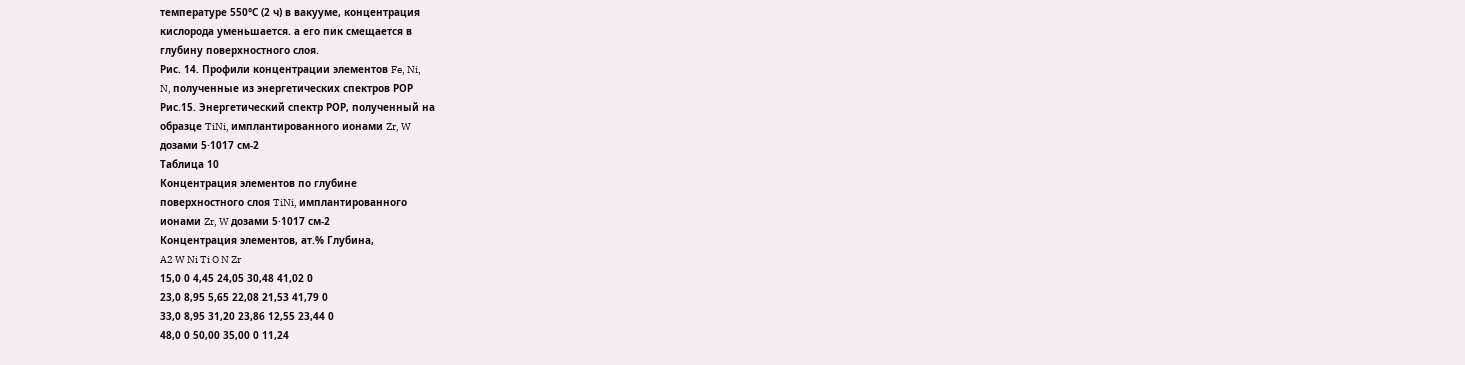температуре 550°С (2 ч) в вакууме, концентрация
кислорода уменьшается. а его пик смещается в
глубину поверхностного слоя.
Рис. 14. Профили концентрации элементов Fe, Ni,
N, полученные из энергетических спектров РОР
Рис.15. Энергетический спектр РОР, полученный на
образце TiNi, имплантированного ионами Zr, W
дозами 5·1017 см-2
Таблица 10
Концентрация элементов по глубине
поверхностного слоя TiNi, имплантированного
ионами Zr, W дозами 5·1017 см-2
Концентрация элементов, ат.% Глубина,
A2 W Ni Ti O N Zr
15,0 0 4,45 24,05 30,48 41,02 0
23,0 8,95 5,65 22,08 21,53 41,79 0
33,0 8,95 31,20 23,86 12,55 23,44 0
48,0 0 50,00 35,00 0 11,24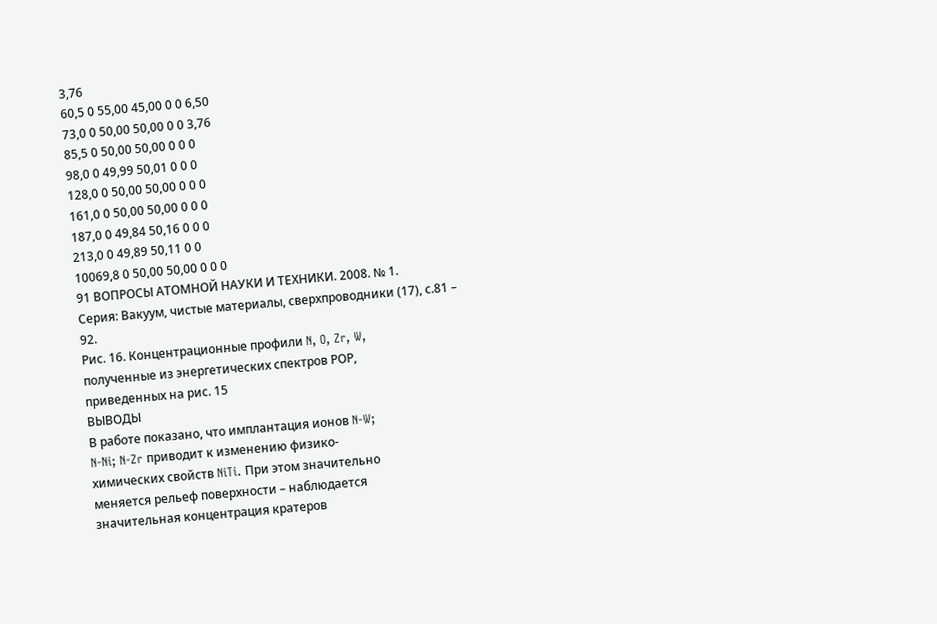3,76
60,5 0 55,00 45,00 0 0 6,50
73,0 0 50,00 50,00 0 0 3,76
85,5 0 50,00 50,00 0 0 0
98,0 0 49,99 50,01 0 0 0
128,0 0 50,00 50,00 0 0 0
161,0 0 50,00 50,00 0 0 0
187,0 0 49,84 50,16 0 0 0
213,0 0 49,89 50,11 0 0
10069,8 0 50,00 50,00 0 0 0
91 ВОПРОСЫ АТОМНОЙ НАУКИ И ТЕХНИКИ. 2008. № 1.
Серия: Вакуум, чистые материалы, сверхпроводники (17), с.81 – 92.
Рис. 16. Концентрационные профили N, O, Zr, W,
полученные из энергетических спектров РОР,
приведенных на рис. 15
ВЫВОДЫ
В работе показано, что имплантация ионов N-W;
N-Ni; N-Zr приводит к изменению физико-
химических свойств NiTi. При этом значительно
меняется рельеф поверхности – наблюдается
значительная концентрация кратеров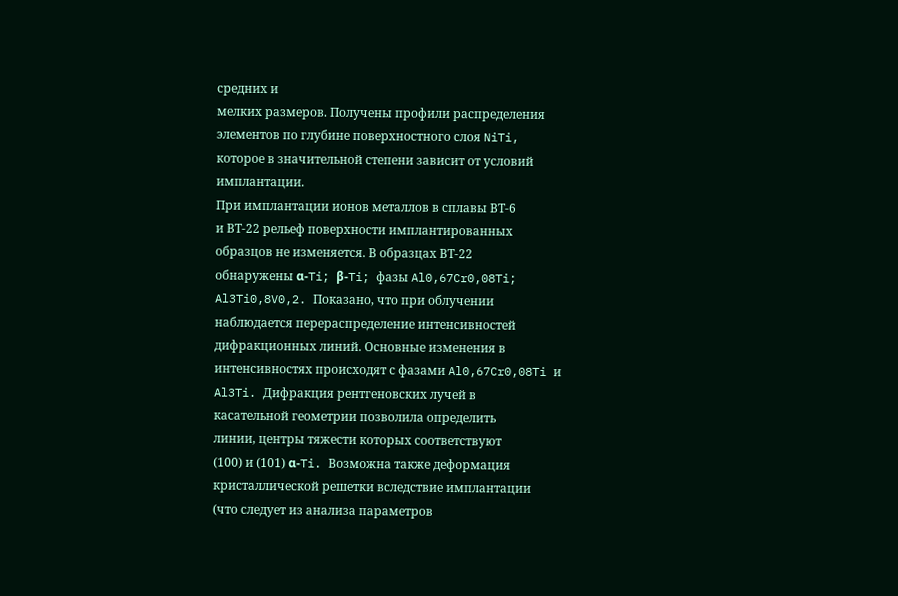средних и
мелких размеров. Получены профили распределения
элементов по глубине поверхностного слоя NiTi,
которое в значительной степени зависит от условий
имплантации.
При имплантации ионов металлов в сплавы ВТ-6
и ВТ-22 рельеф поверхности имплантированных
образцов не изменяется. В образцах ВТ-22
обнаружены α-Ti; β-Ti; фазы Al0,67Cr0,08Ti;
Al3Ti0,8V0,2. Показано, что при облучении
наблюдается перераспределение интенсивностей
дифракционных линий. Основные изменения в
интенсивностях происходят с фазами Al0,67Cr0,08Ti и
Al3Ti. Дифракция рентгеновских лучей в
касательной геометрии позволила определить
линии, центры тяжести которых соответствуют
(100) и (101) α-Ti. Возможна также деформация
кристаллической решетки вследствие имплантации
(что следует из анализа параметров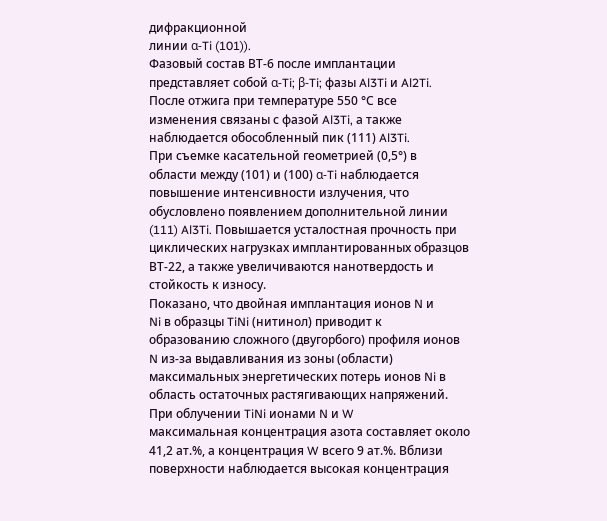дифракционной
линии α-Ti (101)).
Фазовый состав ВТ-6 после имплантации
представляет собой α-Ti; β-Ti; фазы Al3Ti и Al2Ti.
После отжига при температуре 550 °С все
изменения связаны с фазой Al3Ti, а также
наблюдается обособленный пик (111) Al3Ti.
При съемке касательной геометрией (0,5°) в
области между (101) и (100) α-Ti наблюдается
повышение интенсивности излучения, что
обусловлено появлением дополнительной линии
(111) Al3Ti. Повышается усталостная прочность при
циклических нагрузках имплантированных образцов
ВТ-22, а также увеличиваются нанотвердость и
стойкость к износу.
Показано, что двойная имплантация ионов N и
Ni в образцы TiNi (нитинол) приводит к
образованию сложного (двугорбого) профиля ионов
N из-за выдавливания из зоны (области)
максимальных энергетических потерь ионов Ni в
область остаточных растягивающих напряжений.
При облучении TiNi ионами N и W
максимальная концентрация азота составляет около
41,2 ат.%, а концентрация W всего 9 ат.%. Вблизи
поверхности наблюдается высокая концентрация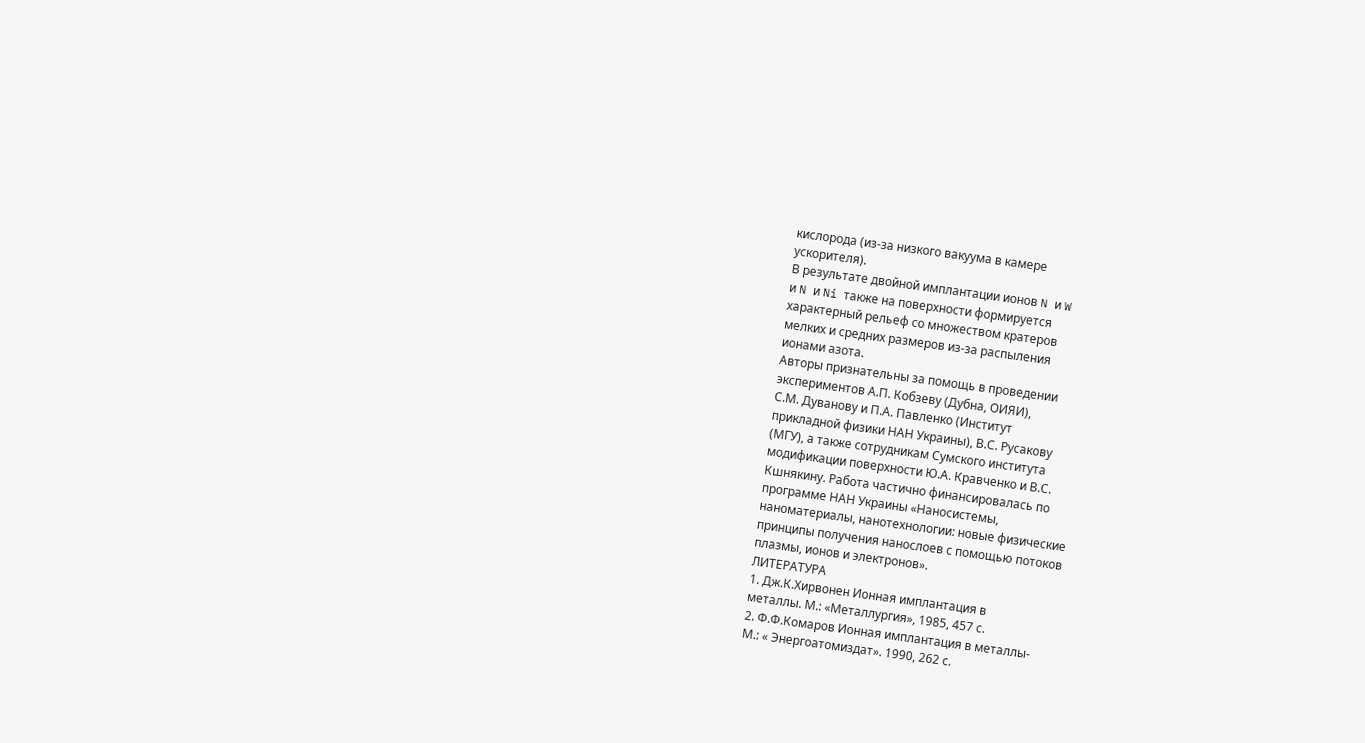кислорода (из-за низкого вакуума в камере
ускорителя).
В результате двойной имплантации ионов N и W
и N и Ni также на поверхности формируется
характерный рельеф со множеством кратеров
мелких и средних размеров из-за распыления
ионами азота.
Авторы признательны за помощь в проведении
экспериментов А.П. Кобзеву (Дубна, ОИЯИ),
С.М. Дуванову и П.А. Павленко (Институт
прикладной физики НАН Украины), В.С. Русакову
(МГУ), а также сотрудникам Сумского института
модификации поверхности Ю.А. Кравченко и В.С.
Кшнякину. Работа частично финансировалась по
программе НАН Украины «Наносистемы,
наноматериалы, нанотехнологии: новые физические
принципы получения нанослоев с помощью потоков
плазмы, ионов и электронов».
ЛИТЕРАТУРА
1. Дж.К.Хирвонен Ионная имплантация в
металлы. М.: «Металлургия», 1985, 457 с.
2. Ф.Ф.Комаров Ионная имплантация в металлы-
М.: « Энергоатомиздат». 1990, 262 с.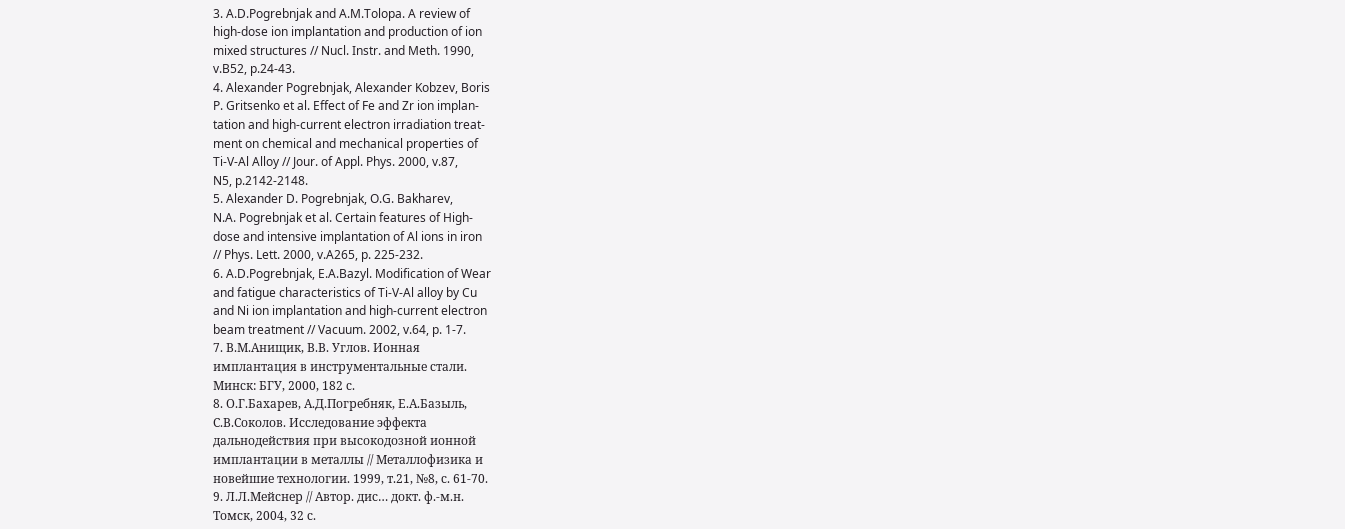3. A.D.Pogrebnjak and A.M.Tolopa. A review of
high-dose ion implantation and production of ion
mixed structures // Nucl. Instr. and Meth. 1990,
v.B52, p.24-43.
4. Alexander Pogrebnjak, Alexander Kobzev, Boris
P. Gritsenko et al. Effect of Fe and Zr ion implan-
tation and high-current electron irradiation treat-
ment on chemical and mechanical properties of
Ti-V-Al Alloy // Jour. of Appl. Phys. 2000, v.87,
N5, p.2142-2148.
5. Alexander D. Pogrebnjak, O.G. Bakharev,
N.A. Pogrebnjak et al. Certain features of High-
dose and intensive implantation of Al ions in iron
// Phys. Lett. 2000, v.A265, p. 225-232.
6. A.D.Pogrebnjak, E.A.Bazyl. Modification of Wear
and fatigue characteristics of Ti-V-Al alloy by Cu
and Ni ion implantation and high-current electron
beam treatment // Vacuum. 2002, v.64, p. 1-7.
7. В.М.Анищик, В.В. Углов. Ионная
имплантация в инструментальные стали.
Минск: БГУ, 2000, 182 с.
8. О.Г.Бахарев, А.Д.Погребняк, Е.А.Базыль,
С.В.Соколов. Исследование эффекта
дальнодействия при высокодозной ионной
имплантации в металлы // Металлофизика и
новейшие технологии. 1999, т.21, №8, с. 61-70.
9. Л.Л.Мейснер // Автор. дис… докт. ф.-м.н.
Томск, 2004, 32 с.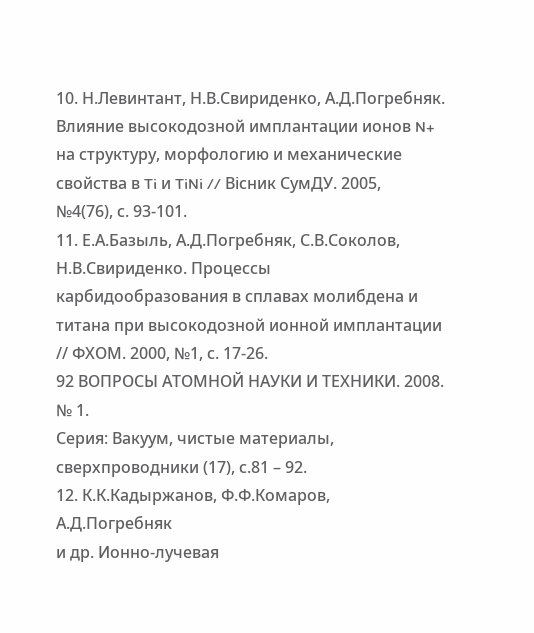10. Н.Левинтант, Н.В.Свириденко, А.Д.Погребняк.
Влияние высокодозной имплантации ионов N+
на структуру, морфологию и механические
свойства в Ti и TiNi // Вісник СумДУ. 2005,
№4(76), с. 93-101.
11. Е.А.Базыль, А.Д.Погребняк, С.В.Соколов,
Н.В.Свириденко. Процессы
карбидообразования в сплавах молибдена и
титана при высокодозной ионной имплантации
// ФХОМ. 2000, №1, с. 17-26.
92 ВОПРОСЫ АТОМНОЙ НАУКИ И ТЕХНИКИ. 2008. № 1.
Серия: Вакуум, чистые материалы, сверхпроводники (17), с.81 – 92.
12. К.К.Кадыржанов, Ф.Ф.Комаров, А.Д.Погребняк
и др. Ионно-лучевая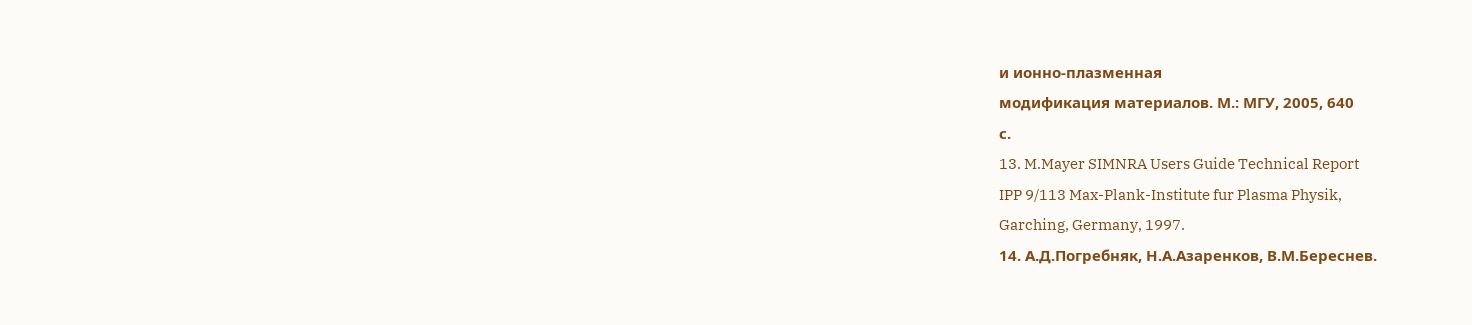и ионно-плазменная
модификация материалов. М.: МГУ, 2005, 640
с.
13. M.Mayer SIMNRA Users Guide Technical Report
IPP 9/113 Max-Plank-Institute fur Plasma Physik,
Garching, Germany, 1997.
14. А.Д.Погребняк, Н.А.Азаренков, В.М.Береснев.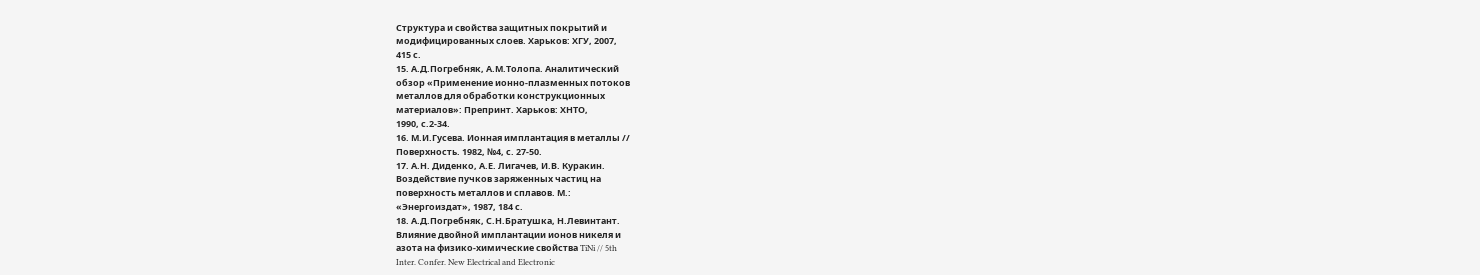Структура и свойства защитных покрытий и
модифицированных слоев. Харьков: ХГУ, 2007,
415 с.
15. А.Д.Погребняк, А.М.Толопа. Аналитический
обзор «Применение ионно-плазменных потоков
металлов для обработки конструкционных
материалов»: Препринт. Харьков: ХНТО,
1990, с.2-34.
16. М.И.Гусева. Ионная имплантация в металлы //
Поверхность. 1982, №4, с. 27-50.
17. А.Н. Диденко, А.Е. Лигачев, И.В. Куракин.
Воздействие пучков заряженных частиц на
поверхность металлов и сплавов. М.:
«Энергоиздат», 1987, 184 с.
18. А.Д.Погребняк, С.Н.Братушка, Н.Левинтант.
Влияние двойной имплантации ионов никеля и
азота на физико-химические свойства TiNi // 5th
Inter. Confer. New Electrical and Electronic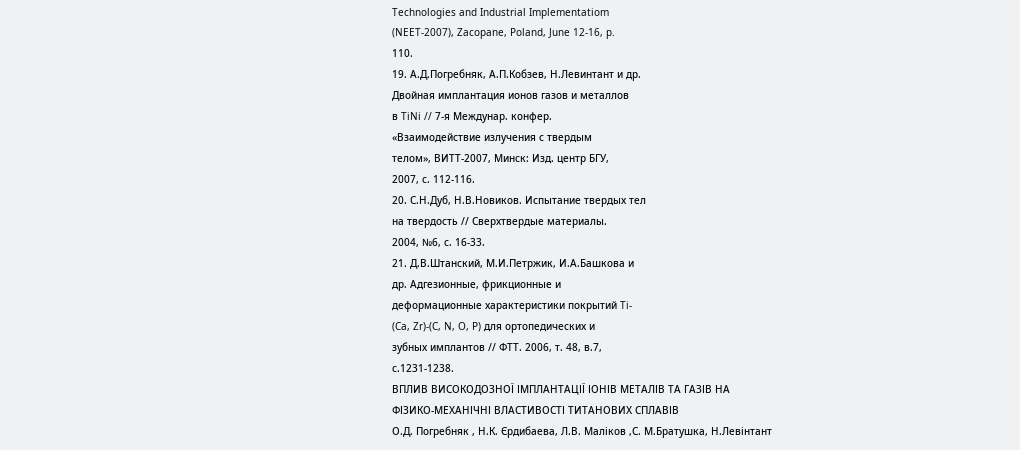Technologies and Industrial Implementatiom
(NEET-2007), Zacopane, Poland, June 12-16, p.
110.
19. А.Д.Погребняк, А.П.Кобзев, Н.Левинтант и др.
Двойная имплантация ионов газов и металлов
в TiNi // 7-я Междунар. конфер.
«Взаимодействие излучения с твердым
телом», ВИТТ-2007, Минск: Изд. центр БГУ,
2007, с. 112-116.
20. С.Н.Дуб, Н.В.Новиков. Испытание твердых тел
на твердость // Сверхтвердые материалы.
2004, №6, с. 16-33.
21. Д.В.Штанский, М.И.Петржик, И.А.Башкова и
др. Адгезионные, фрикционные и
деформационные характеристики покрытий Ti-
(Ca, Zr)-(C, N, O, P) для ортопедических и
зубных имплантов // ФТТ. 2006, т. 48, в.7,
с.1231-1238.
ВПЛИВ ВИСОКОДОЗНОЇ ІМПЛАНТАЦІЇ ІОНІВ МЕТАЛІВ ТА ГАЗІВ НА
ФІЗИКО-МЕХАНІЧНІ ВЛАСТИВОСТІ ТИТАНОВИХ СПЛАВІВ
О.Д. Погребняк , Н.К. Єрдибаева, Л.В. Маліков ,С. М.Братушка, Н.Левінтант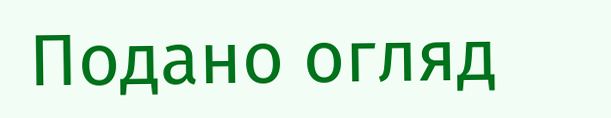Подано огляд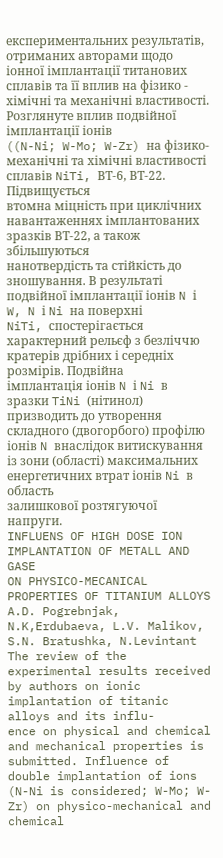експериментальних результатів, отриманих авторами щодо іонної імплантації титанових
сплавів та її вплив на фізико - хімічні та механічні властивості. Розглянуте вплив подвійної імплантації іонів
((N-Ni; W-Mo; W-Zr) на фізико-механічні та хімічні властивості сплавів NiTi, ВТ-6, ВТ-22. Підвищується
втомна міцність при циклічних навантаженнях імплантованих зразків ВТ-22, а також збільшуються
нанотвердість та стійкість до зношування. В результаті подвійної імплантації іонів N і W, N і Ni на поверхні
NiTi, спостерігається характерний рельєф з безліччю кратерів дрібних і середніх розмірів. Подвійна
імплантація іонів N і Ni в зразки TiNi (нітинол) призводить до утворення складного (двогорбого) профілю
іонів N внаслідок витискування із зони (області) максимальних енергетичних втрат іонів Ni в область
залишкової розтягуючої напруги.
INFLUENS OF HIGH DOSE ION IMPLANTATION OF METALL AND GASE
ON PHYSICO-MECANICAL PROPERTIES OF TITANIUM ALLOYS
A.D. Pogrebnjak, N.K,Erdubaeva, L.V. Malikov, S.N. Bratushka, N.Levintant
The review of the experimental results received by authors on ionic implantation of titanic alloys and its influ-
ence on physical and chemical and mechanical properties is submitted. Influence of double implantation of ions
(N-Ni is considered; W-Mo; W-Zr) on physico-mechanical and chemical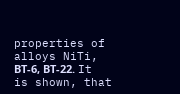properties of alloys NiTi, ВТ-6, ВТ-22. It
is shown, that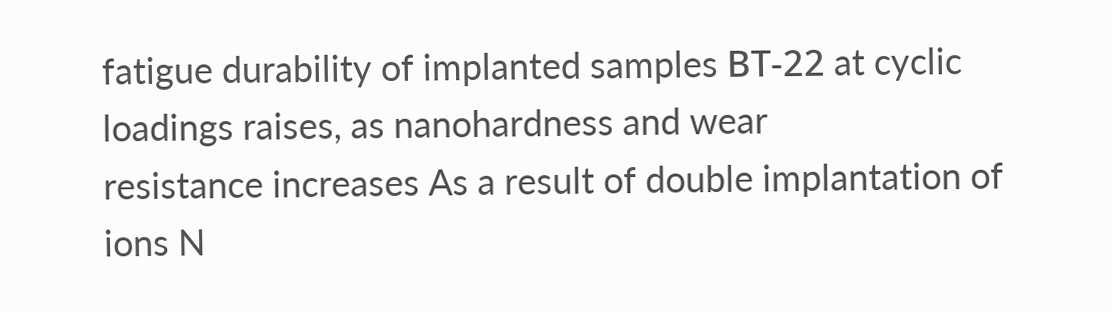fatigue durability of implanted samples ВТ-22 at cyclic loadings raises, as nanohardness and wear
resistance increases As a result of double implantation of ions N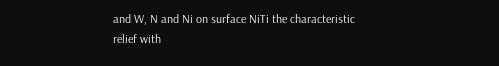and W, N and Ni on surface NiTi the characteristic
relief with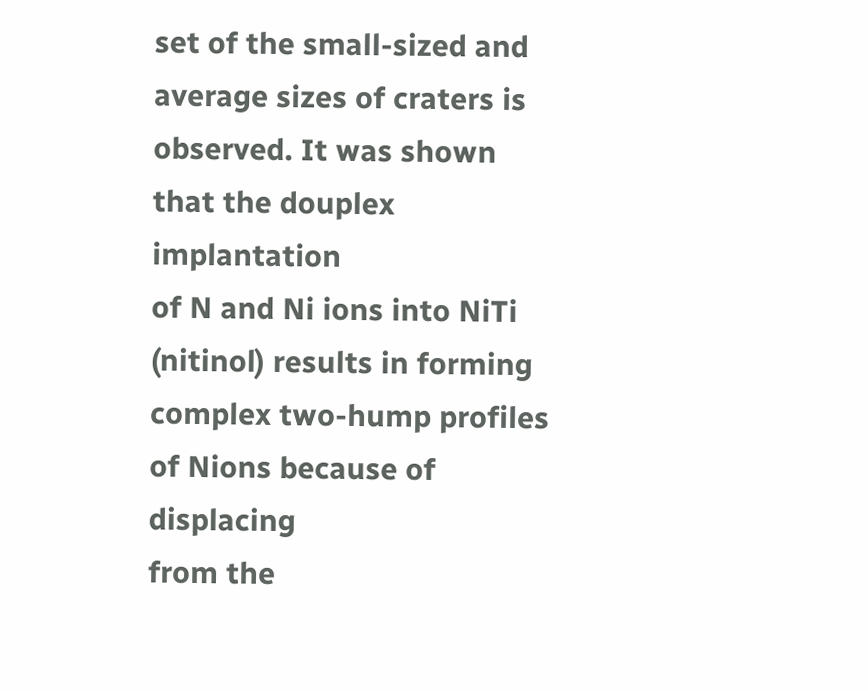set of the small-sized and average sizes of craters is observed. It was shown that the douplex implantation
of N and Ni ions into NiTi (nitinol) results in forming complex two-hump profiles of Nions because of displacing
from the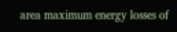area maximum energy losses of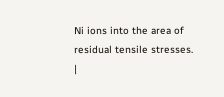Ni ions into the area of residual tensile stresses.
|